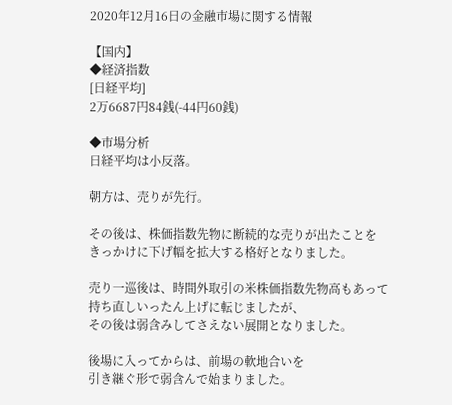2020年12月16日の金融市場に関する情報

【国内】
◆経済指数
[日経平均]
2万6687円84銭(-44円60銭)

◆市場分析
日経平均は小反落。

朝方は、売りが先行。

その後は、株価指数先物に断続的な売りが出たことを
きっかけに下げ幅を拡大する格好となりました。

売り一巡後は、時間外取引の米株価指数先物高もあって
持ち直しいったん上げに転じましたが、
その後は弱含みしてさえない展開となりました。

後場に入ってからは、前場の軟地合いを
引き継ぐ形で弱含んで始まりました。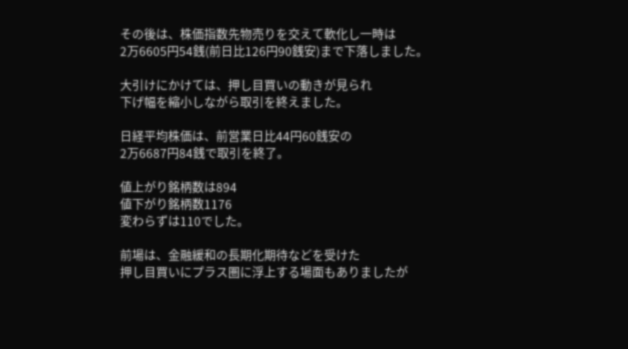その後は、株価指数先物売りを交えて軟化し一時は
2万6605円54銭(前日比126円90銭安)まで下落しました。

大引けにかけては、押し目買いの動きが見られ
下げ幅を縮小しながら取引を終えました。

日経平均株価は、前営業日比44円60銭安の
2万6687円84銭で取引を終了。

値上がり銘柄数は894
値下がり銘柄数1176
変わらずは110でした。

前場は、金融緩和の長期化期待などを受けた
押し目買いにプラス圏に浮上する場面もありましたが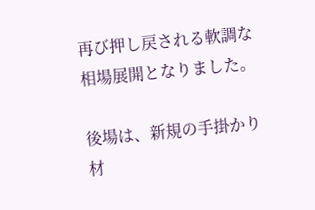再び押し戻される軟調な相場展開となりました。

後場は、新規の手掛かり材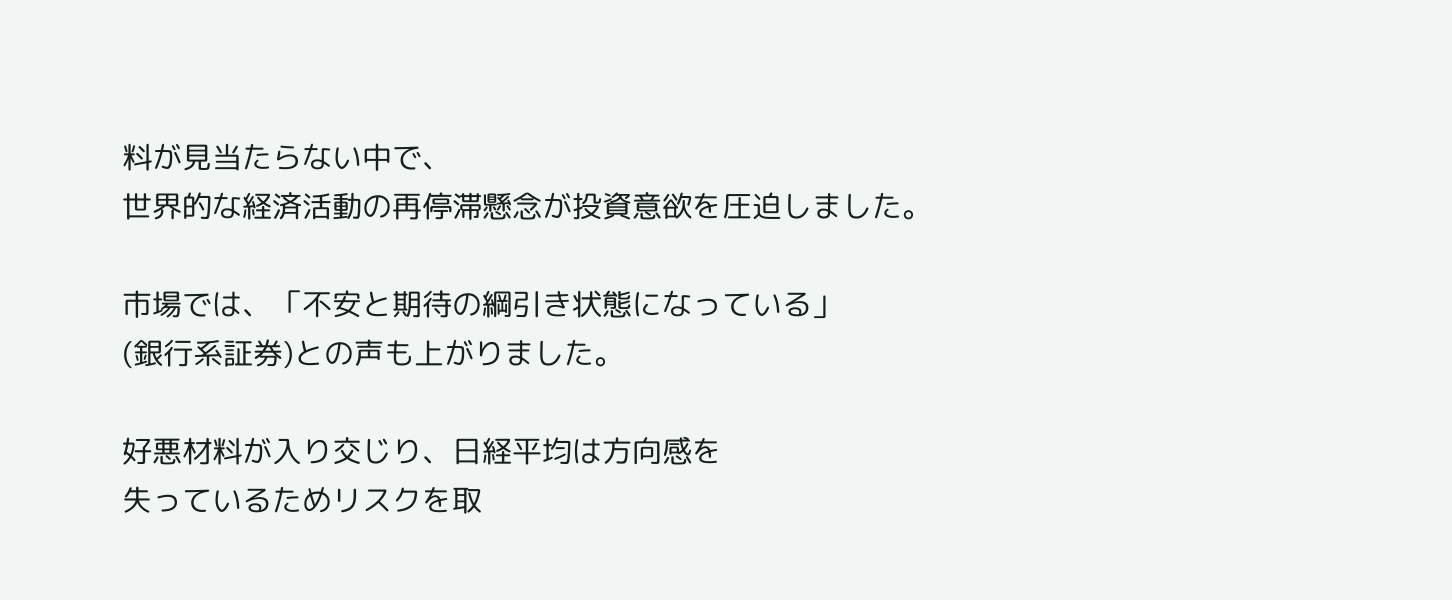料が見当たらない中で、
世界的な経済活動の再停滞懸念が投資意欲を圧迫しました。

市場では、「不安と期待の綱引き状態になっている」
(銀行系証券)との声も上がりました。

好悪材料が入り交じり、日経平均は方向感を
失っているためリスクを取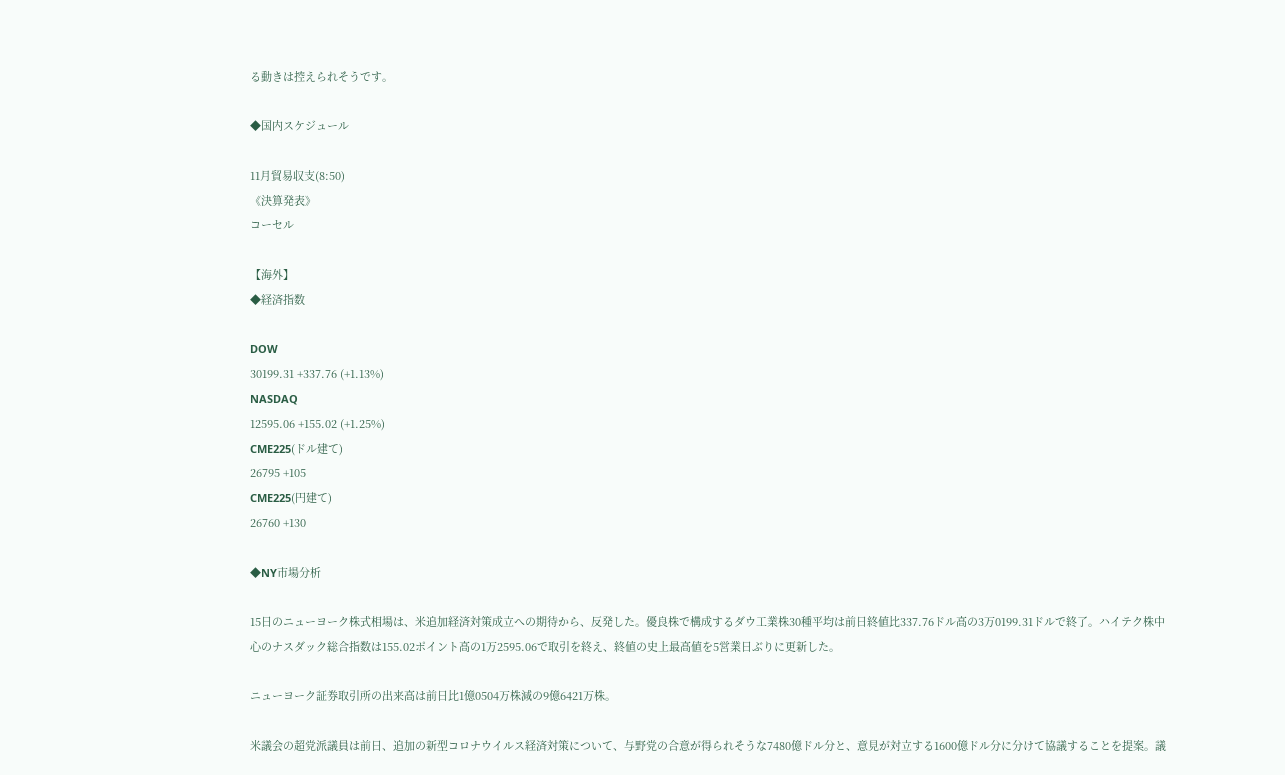る動きは控えられそうです。

◆国内スケジュール

11月貿易収支(8:50)
《決算発表》
コーセル

【海外】
◆経済指数

DOW
30199.31 +337.76 (+1.13%)
NASDAQ
12595.06 +155.02 (+1.25%)
CME225(ドル建て)
26795 +105
CME225(円建て)
26760 +130

◆NY市場分析

15日のニューヨーク株式相場は、米追加経済対策成立への期待から、反発した。優良株で構成するダウ工業株30種平均は前日終値比337.76ドル高の3万0199.31ドルで終了。ハイテク株中心のナスダック総合指数は155.02ポイント高の1万2595.06で取引を終え、終値の史上最高値を5営業日ぶりに更新した。

ニューヨーク証券取引所の出来高は前日比1億0504万株減の9億6421万株。

米議会の超党派議員は前日、追加の新型コロナウイルス経済対策について、与野党の合意が得られそうな7480億ドル分と、意見が対立する1600億ドル分に分けて協議することを提案。議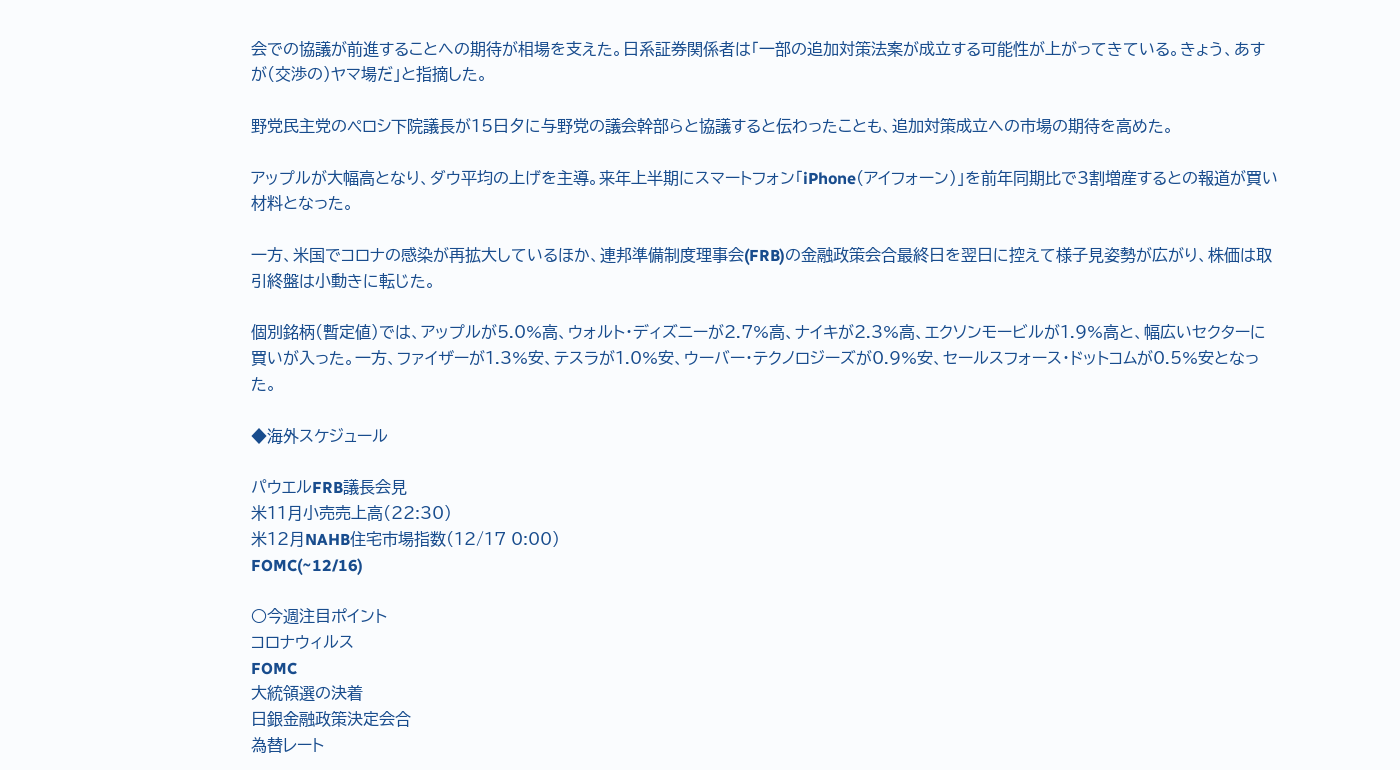会での協議が前進することへの期待が相場を支えた。日系証券関係者は「一部の追加対策法案が成立する可能性が上がってきている。きょう、あすが(交渉の)ヤマ場だ」と指摘した。

野党民主党のペロシ下院議長が15日夕に与野党の議会幹部らと協議すると伝わったことも、追加対策成立への市場の期待を高めた。

アップルが大幅高となり、ダウ平均の上げを主導。来年上半期にスマートフォン「iPhone(アイフォーン)」を前年同期比で3割増産するとの報道が買い材料となった。

一方、米国でコロナの感染が再拡大しているほか、連邦準備制度理事会(FRB)の金融政策会合最終日を翌日に控えて様子見姿勢が広がり、株価は取引終盤は小動きに転じた。

個別銘柄(暫定値)では、アップルが5.0%高、ウォルト・ディズニーが2.7%高、ナイキが2.3%高、エクソンモービルが1.9%高と、幅広いセクターに買いが入った。一方、ファイザーが1.3%安、テスラが1.0%安、ウーバー・テクノロジーズが0.9%安、セールスフォース・ドットコムが0.5%安となった。

◆海外スケジュール

パウエルFRB議長会見
米11月小売売上高(22:30)
米12月NAHB住宅市場指数(12/17 0:00)
FOMC(~12/16)

○今週注目ポイント
コロナウィルス
FOMC
大統領選の決着
日銀金融政策決定会合
為替レート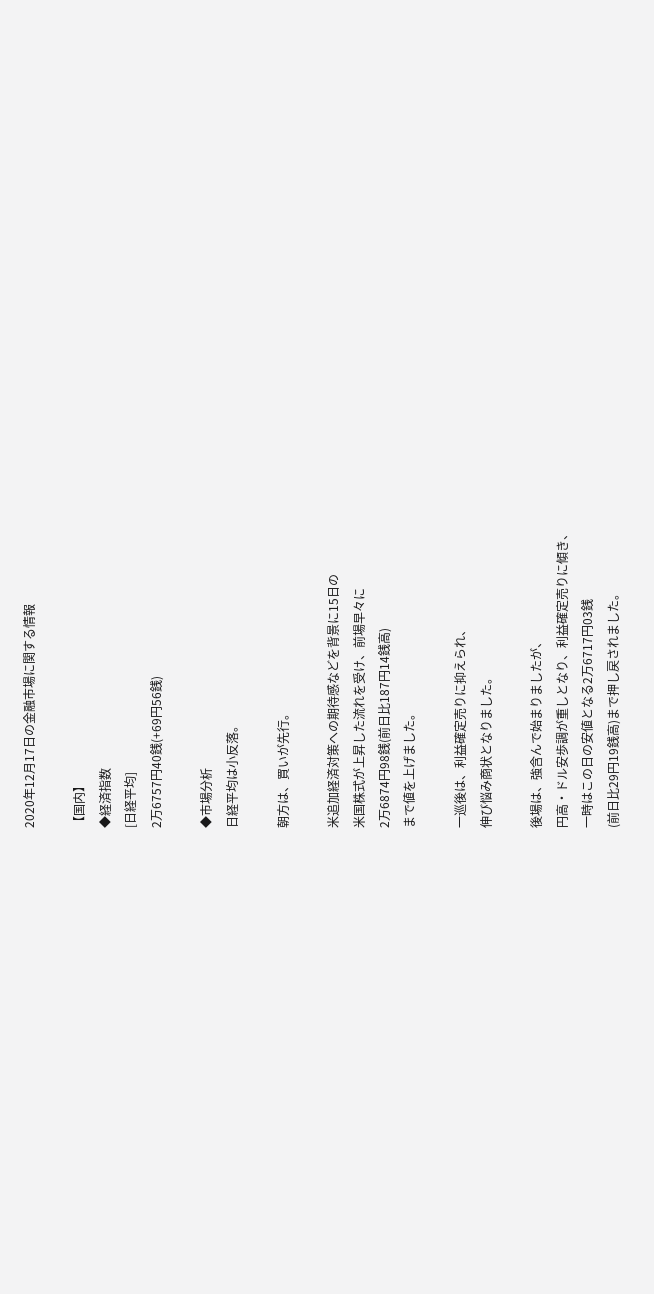2020年12月17日の金融市場に関する情報

【国内】
◆経済指数
[日経平均]
2万6757円40銭(+69円56銭)

◆市場分析
日経平均は小反落。

朝方は、買いが先行。

米追加経済対策への期待感などを背景に15日の
米国株式が上昇した流れを受け、前場早々に
2万6874円98銭(前日比187円14銭高)
まで値を上げました。

一巡後は、利益確定売りに抑えられ、
伸び悩み商状となりました。

後場は、強含んで始まりましたが、
円高・ドル安歩調が重しとなり、利益確定売りに傾き、
一時はこの日の安値となる2万6717円03銭
(前日比29円19銭高)まで押し戻されました。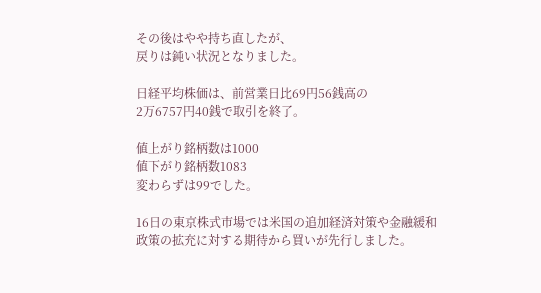その後はやや持ち直したが、
戻りは鈍い状況となりました。

日経平均株価は、前営業日比69円56銭高の
2万6757円40銭で取引を終了。

値上がり銘柄数は1000
値下がり銘柄数1083
変わらずは99でした。

16日の東京株式市場では米国の追加経済対策や金融緩和
政策の拡充に対する期待から買いが先行しました。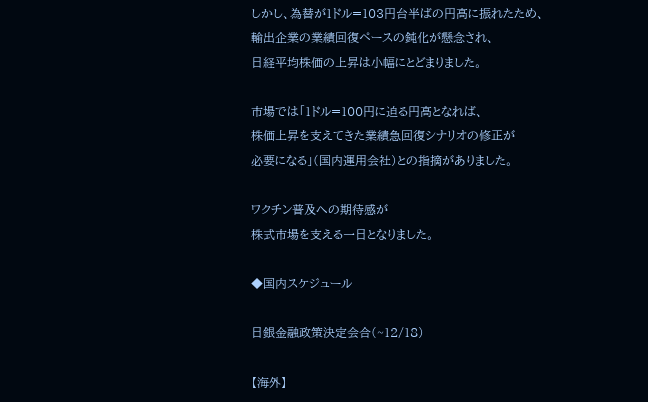しかし、為替が1ドル=103円台半ばの円高に振れたため、
輸出企業の業績回復ペースの鈍化が懸念され、
日経平均株価の上昇は小幅にとどまりました。

市場では「1ドル=100円に迫る円高となれば、
株価上昇を支えてきた業績急回復シナリオの修正が
必要になる」(国内運用会社)との指摘がありました。

ワクチン普及への期待感が
株式市場を支える一日となりました。

◆国内スケジュール

日銀金融政策決定会合(~12/18)

【海外】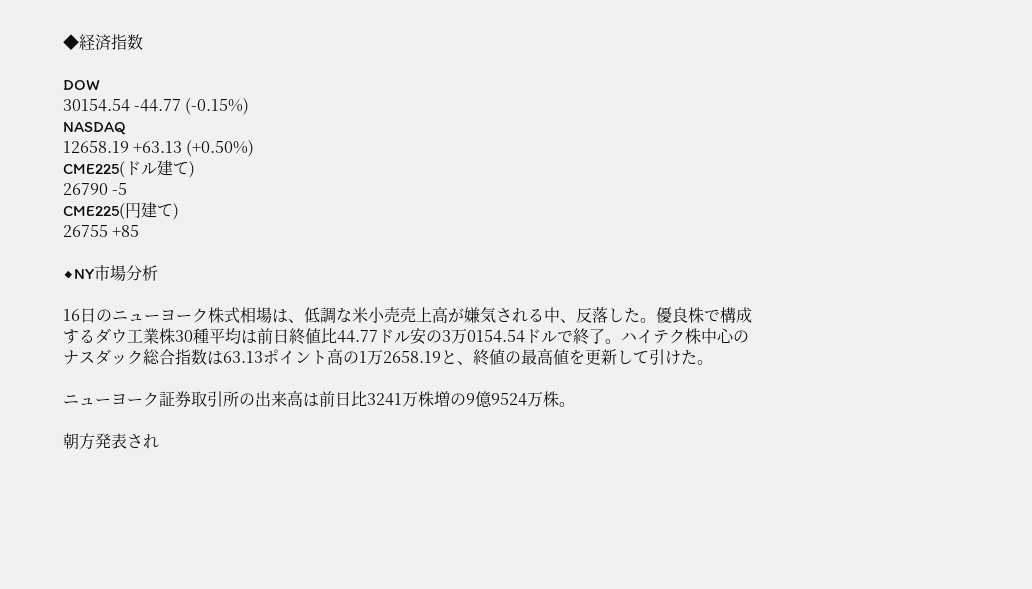◆経済指数

DOW
30154.54 -44.77 (-0.15%)
NASDAQ
12658.19 +63.13 (+0.50%)
CME225(ドル建て)
26790 -5
CME225(円建て)
26755 +85

◆NY市場分析

16日のニューヨーク株式相場は、低調な米小売売上高が嫌気される中、反落した。優良株で構成するダウ工業株30種平均は前日終値比44.77ドル安の3万0154.54ドルで終了。ハイテク株中心のナスダック総合指数は63.13ポイント高の1万2658.19と、終値の最高値を更新して引けた。

ニューヨーク証券取引所の出来高は前日比3241万株増の9億9524万株。

朝方発表され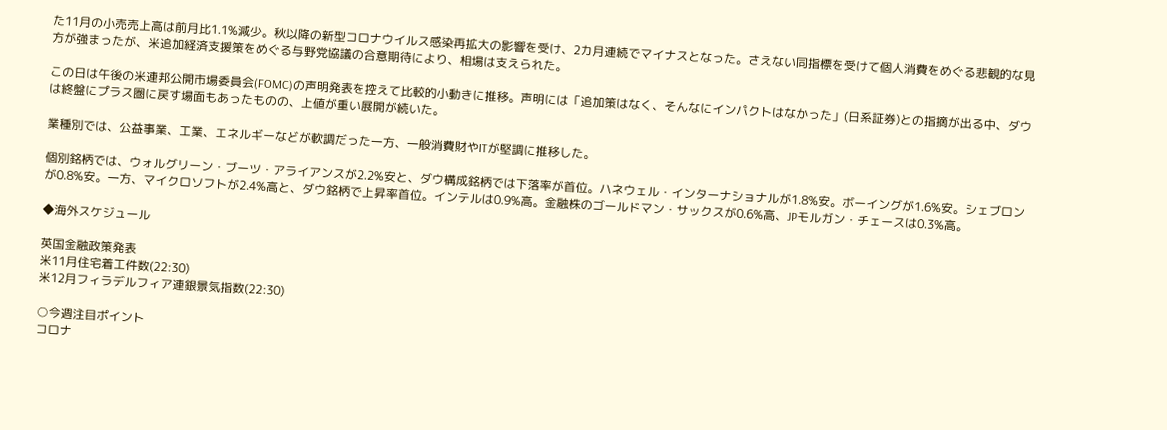た11月の小売売上高は前月比1.1%減少。秋以降の新型コロナウイルス感染再拡大の影響を受け、2カ月連続でマイナスとなった。さえない同指標を受けて個人消費をめぐる悲観的な見方が強まったが、米追加経済支援策をめぐる与野党協議の合意期待により、相場は支えられた。

この日は午後の米連邦公開市場委員会(FOMC)の声明発表を控えて比較的小動きに推移。声明には「追加策はなく、そんなにインパクトはなかった」(日系証券)との指摘が出る中、ダウは終盤にプラス圏に戻す場面もあったものの、上値が重い展開が続いた。

業種別では、公益事業、工業、エネルギーなどが軟調だった一方、一般消費財やITが堅調に推移した。

個別銘柄では、ウォルグリーン・ブーツ・アライアンスが2.2%安と、ダウ構成銘柄では下落率が首位。ハネウェル・インターナショナルが1.8%安。ボーイングが1.6%安。シェブロンが0.8%安。一方、マイクロソフトが2.4%高と、ダウ銘柄で上昇率首位。インテルは0.9%高。金融株のゴールドマン・サックスが0.6%高、JPモルガン・チェースは0.3%高。

◆海外スケジュール

英国金融政策発表
米11月住宅着工件数(22:30)
米12月フィラデルフィア連銀景気指数(22:30)

○今週注目ポイント
コロナ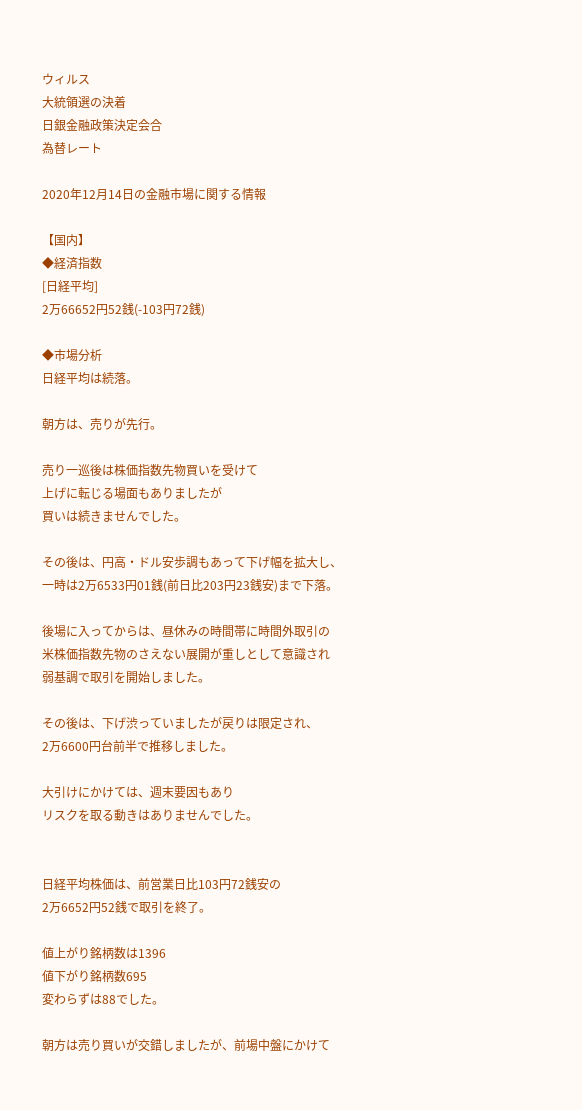ウィルス
大統領選の決着
日銀金融政策決定会合
為替レート

2020年12月14日の金融市場に関する情報

【国内】
◆経済指数
[日経平均]
2万66652円52銭(-103円72銭)

◆市場分析
日経平均は続落。

朝方は、売りが先行。

売り一巡後は株価指数先物買いを受けて
上げに転じる場面もありましたが
買いは続きませんでした。

その後は、円高・ドル安歩調もあって下げ幅を拡大し、
一時は2万6533円01銭(前日比203円23銭安)まで下落。

後場に入ってからは、昼休みの時間帯に時間外取引の
米株価指数先物のさえない展開が重しとして意識され
弱基調で取引を開始しました。

その後は、下げ渋っていましたが戻りは限定され、
2万6600円台前半で推移しました。

大引けにかけては、週末要因もあり
リスクを取る動きはありませんでした。


日経平均株価は、前営業日比103円72銭安の
2万6652円52銭で取引を終了。

値上がり銘柄数は1396
値下がり銘柄数695
変わらずは88でした。

朝方は売り買いが交錯しましたが、前場中盤にかけて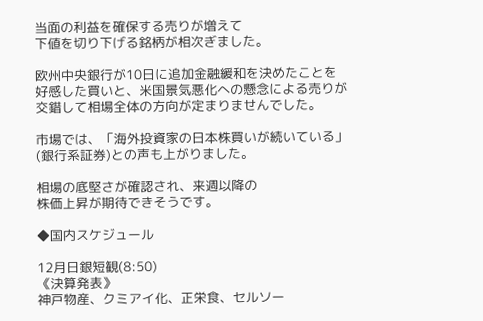当面の利益を確保する売りが増えて
下値を切り下げる銘柄が相次ぎました。

欧州中央銀行が10日に追加金融緩和を決めたことを
好感した買いと、米国景気悪化への懸念による売りが
交錯して相場全体の方向が定まりませんでした。

市場では、「海外投資家の日本株買いが続いている」
(銀行系証券)との声も上がりました。

相場の底堅さが確認され、来週以降の
株価上昇が期待できそうです。

◆国内スケジュール

12月日銀短観(8:50)
《決算発表》
神戸物産、クミアイ化、正栄食、セルソー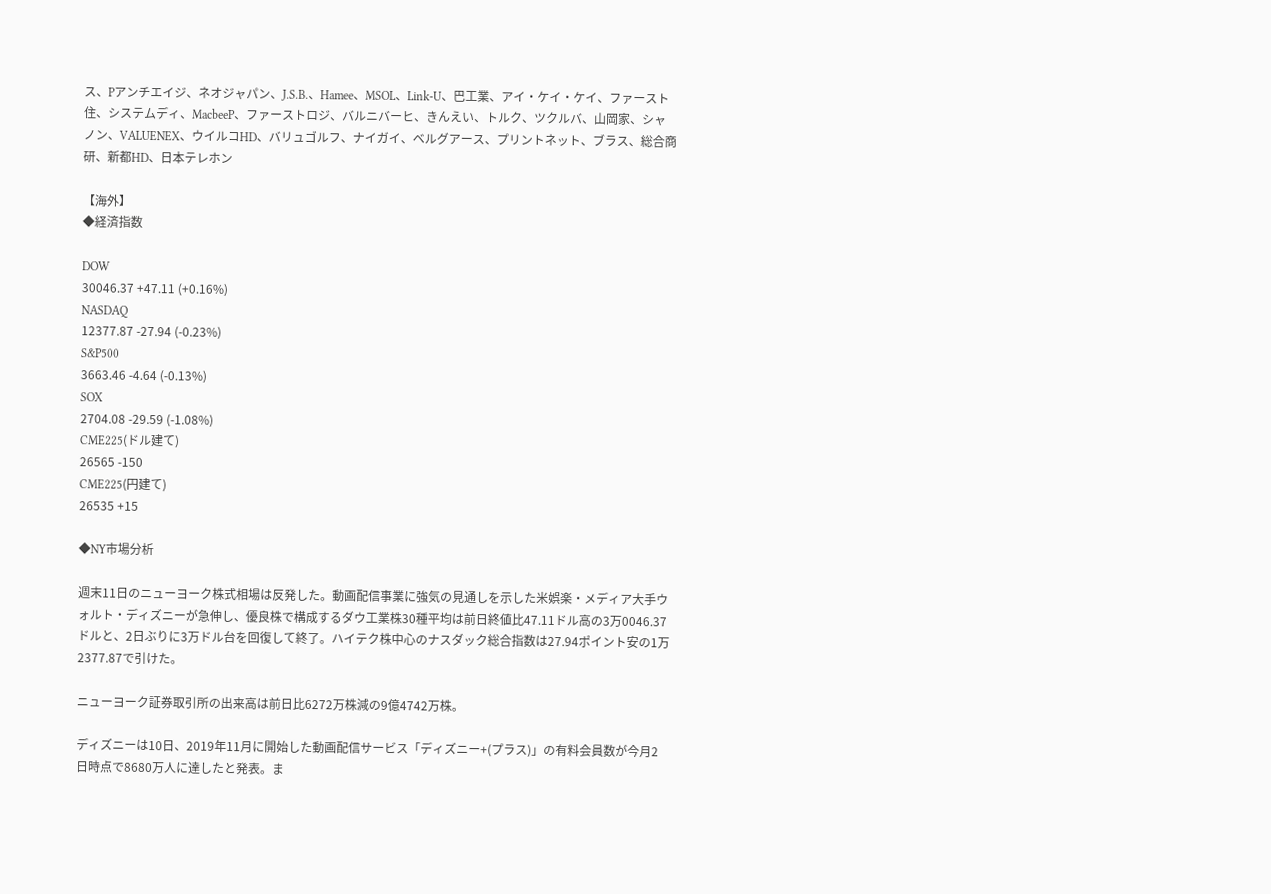ス、Pアンチエイジ、ネオジャパン、J.S.B.、Hamee、MSOL、Link-U、巴工業、アイ・ケイ・ケイ、ファースト住、システムディ、MacbeeP、ファーストロジ、バルニバーヒ、きんえい、トルク、ツクルバ、山岡家、シャノン、VALUENEX、ウイルコHD、バリュゴルフ、ナイガイ、ベルグアース、プリントネット、ブラス、総合商研、新都HD、日本テレホン

【海外】
◆経済指数

DOW
30046.37 +47.11 (+0.16%)
NASDAQ
12377.87 -27.94 (-0.23%)
S&P500
3663.46 -4.64 (-0.13%)
SOX
2704.08 -29.59 (-1.08%)
CME225(ドル建て)
26565 -150
CME225(円建て)
26535 +15

◆NY市場分析

週末11日のニューヨーク株式相場は反発した。動画配信事業に強気の見通しを示した米娯楽・メディア大手ウォルト・ディズニーが急伸し、優良株で構成するダウ工業株30種平均は前日終値比47.11ドル高の3万0046.37ドルと、2日ぶりに3万ドル台を回復して終了。ハイテク株中心のナスダック総合指数は27.94ポイント安の1万2377.87で引けた。

ニューヨーク証券取引所の出来高は前日比6272万株減の9億4742万株。

ディズニーは10日、2019年11月に開始した動画配信サービス「ディズニー+(プラス)」の有料会員数が今月2日時点で8680万人に達したと発表。ま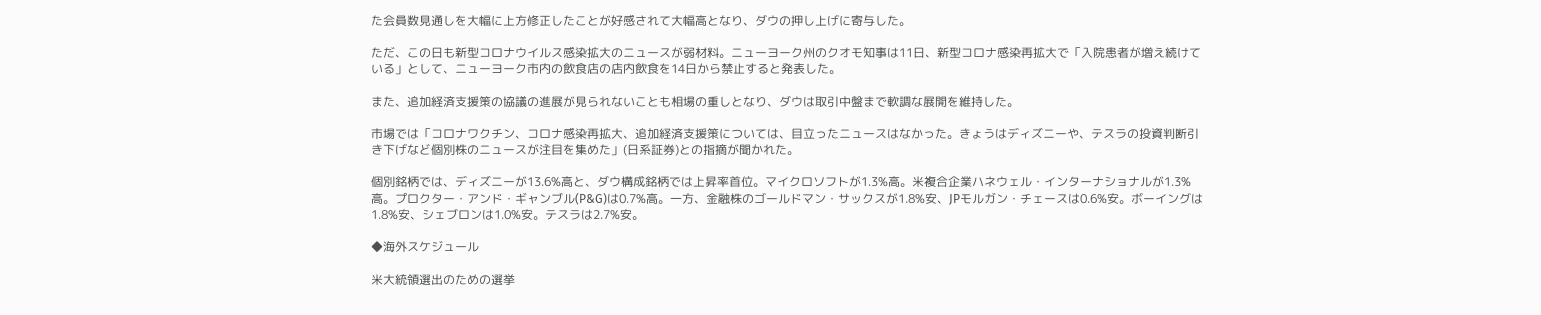た会員数見通しを大幅に上方修正したことが好感されて大幅高となり、ダウの押し上げに寄与した。

ただ、この日も新型コロナウイルス感染拡大のニュースが弱材料。ニューヨーク州のクオモ知事は11日、新型コロナ感染再拡大で「入院患者が増え続けている」として、ニューヨーク市内の飲食店の店内飲食を14日から禁止すると発表した。

また、追加経済支援策の協議の進展が見られないことも相場の重しとなり、ダウは取引中盤まで軟調な展開を維持した。

市場では「コロナワクチン、コロナ感染再拡大、追加経済支援策については、目立ったニュースはなかった。きょうはディズニーや、テスラの投資判断引き下げなど個別株のニュースが注目を集めた」(日系証券)との指摘が聞かれた。

個別銘柄では、ディズニーが13.6%高と、ダウ構成銘柄では上昇率首位。マイクロソフトが1.3%高。米複合企業ハネウェル・インターナショナルが1.3%高。プロクター・アンド・ギャンブル(P&G)は0.7%高。一方、金融株のゴールドマン・サックスが1.8%安、JPモルガン・チェースは0.6%安。ボーイングは1.8%安、シェブロンは1.0%安。テスラは2.7%安。

◆海外スケジュール

米大統領選出のための選挙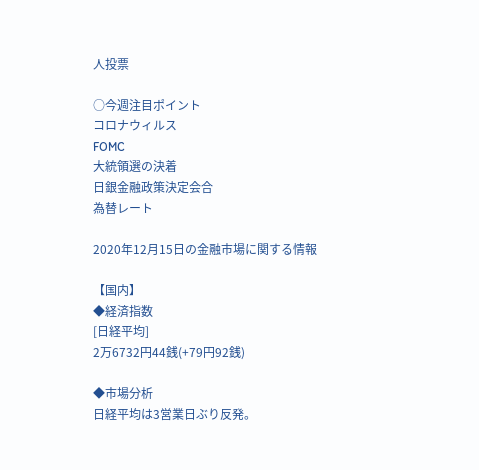人投票

○今週注目ポイント
コロナウィルス
FOMC
大統領選の決着
日銀金融政策決定会合
為替レート

2020年12月15日の金融市場に関する情報

【国内】
◆経済指数
[日経平均]
2万6732円44銭(+79円92銭)

◆市場分析
日経平均は3営業日ぶり反発。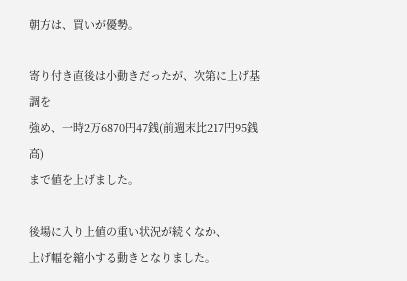朝方は、買いが優勢。

寄り付き直後は小動きだったが、次第に上げ基調を
強め、一時2万6870円47銭(前週末比217円95銭高)
まで値を上げました。

後場に入り上値の重い状況が続くなか、
上げ幅を縮小する動きとなりました。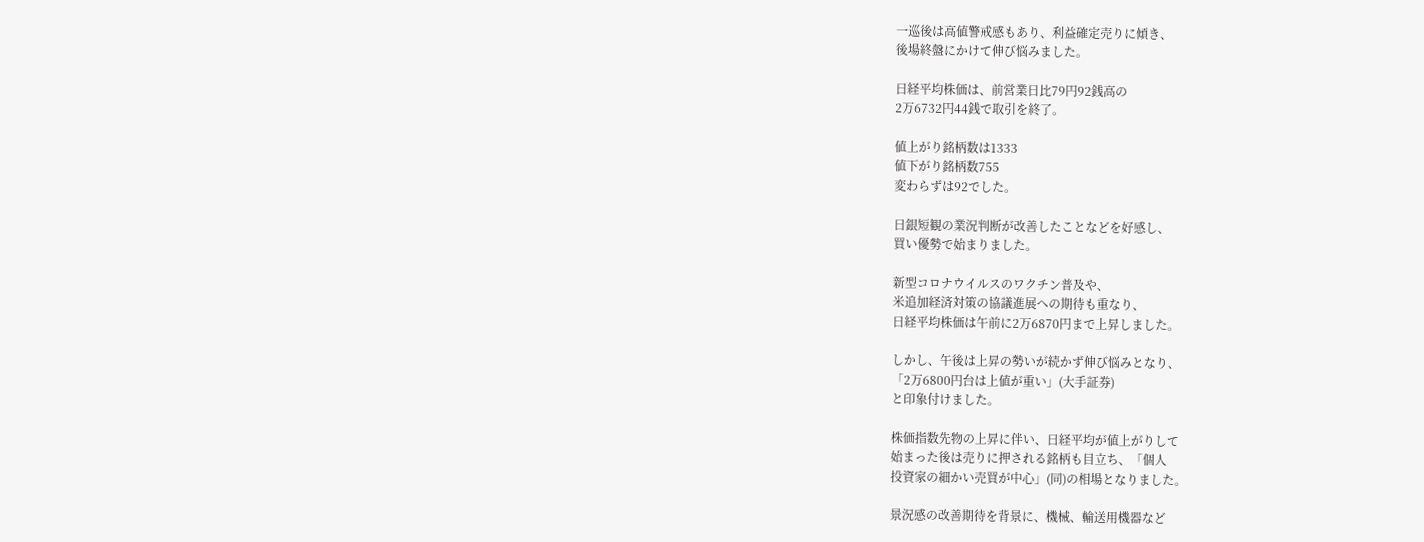一巡後は高値警戒感もあり、利益確定売りに傾き、
後場終盤にかけて伸び悩みました。

日経平均株価は、前営業日比79円92銭高の
2万6732円44銭で取引を終了。

値上がり銘柄数は1333
値下がり銘柄数755
変わらずは92でした。

日銀短観の業況判断が改善したことなどを好感し、
買い優勢で始まりました。

新型コロナウイルスのワクチン普及や、
米追加経済対策の協議進展への期待も重なり、
日経平均株価は午前に2万6870円まで上昇しました。

しかし、午後は上昇の勢いが続かず伸び悩みとなり、
「2万6800円台は上値が重い」(大手証券)
と印象付けました。

株価指数先物の上昇に伴い、日経平均が値上がりして
始まった後は売りに押される銘柄も目立ち、「個人
投資家の細かい売買が中心」(同)の相場となりました。

景況感の改善期待を背景に、機械、輸送用機器など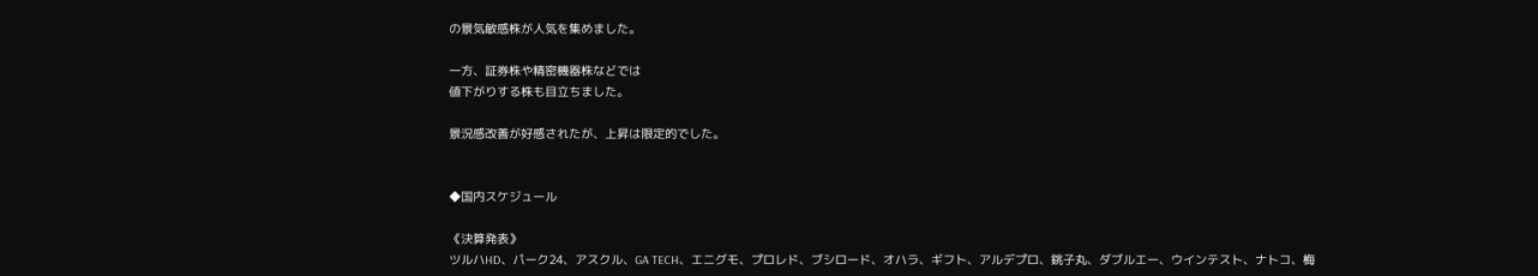の景気敏感株が人気を集めました。

一方、証券株や精密機器株などでは
値下がりする株も目立ちました。

景況感改善が好感されたが、上昇は限定的でした。


◆国内スケジュール

《決算発表》
ツルハHD、パーク24、アスクル、GA TECH、エニグモ、プロレド、ブシロード、オハラ、ギフト、アルデプロ、銚子丸、ダブルエー、ウインテスト、ナトコ、梅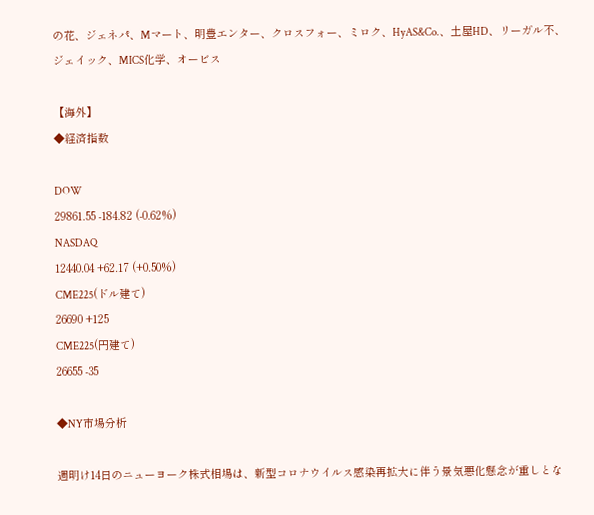の花、ジェネパ、Mマート、明豊エンター、クロスフォー、ミロク、HyAS&Co.、土屋HD、リーガル不、ジェイック、MICS化学、オービス

【海外】
◆経済指数

DOW
29861.55 -184.82 (-0.62%)
NASDAQ
12440.04 +62.17 (+0.50%)
CME225(ドル建て)
26690 +125
CME225(円建て)
26655 -35

◆NY市場分析

週明け14日のニューヨーク株式相場は、新型コロナウイルス感染再拡大に伴う景気悪化懸念が重しとな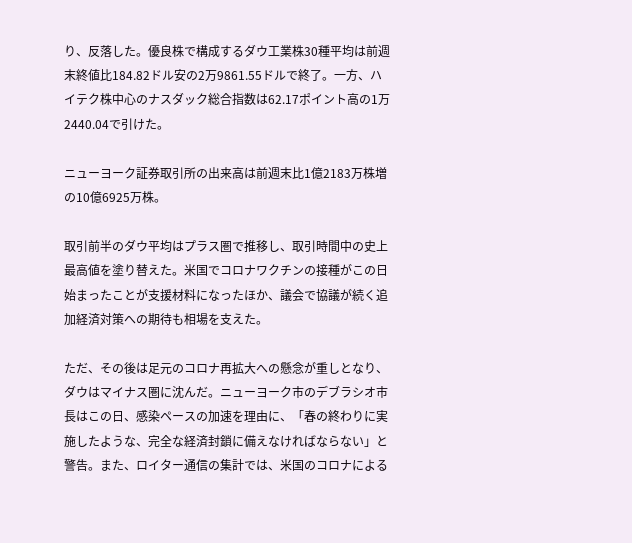り、反落した。優良株で構成するダウ工業株30種平均は前週末終値比184.82ドル安の2万9861.55ドルで終了。一方、ハイテク株中心のナスダック総合指数は62.17ポイント高の1万2440.04で引けた。

ニューヨーク証券取引所の出来高は前週末比1億2183万株増の10億6925万株。

取引前半のダウ平均はプラス圏で推移し、取引時間中の史上最高値を塗り替えた。米国でコロナワクチンの接種がこの日始まったことが支援材料になったほか、議会で協議が続く追加経済対策への期待も相場を支えた。

ただ、その後は足元のコロナ再拡大への懸念が重しとなり、ダウはマイナス圏に沈んだ。ニューヨーク市のデブラシオ市長はこの日、感染ペースの加速を理由に、「春の終わりに実施したような、完全な経済封鎖に備えなければならない」と警告。また、ロイター通信の集計では、米国のコロナによる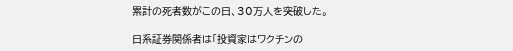累計の死者数がこの日、30万人を突破した。

日系証券関係者は「投資家はワクチンの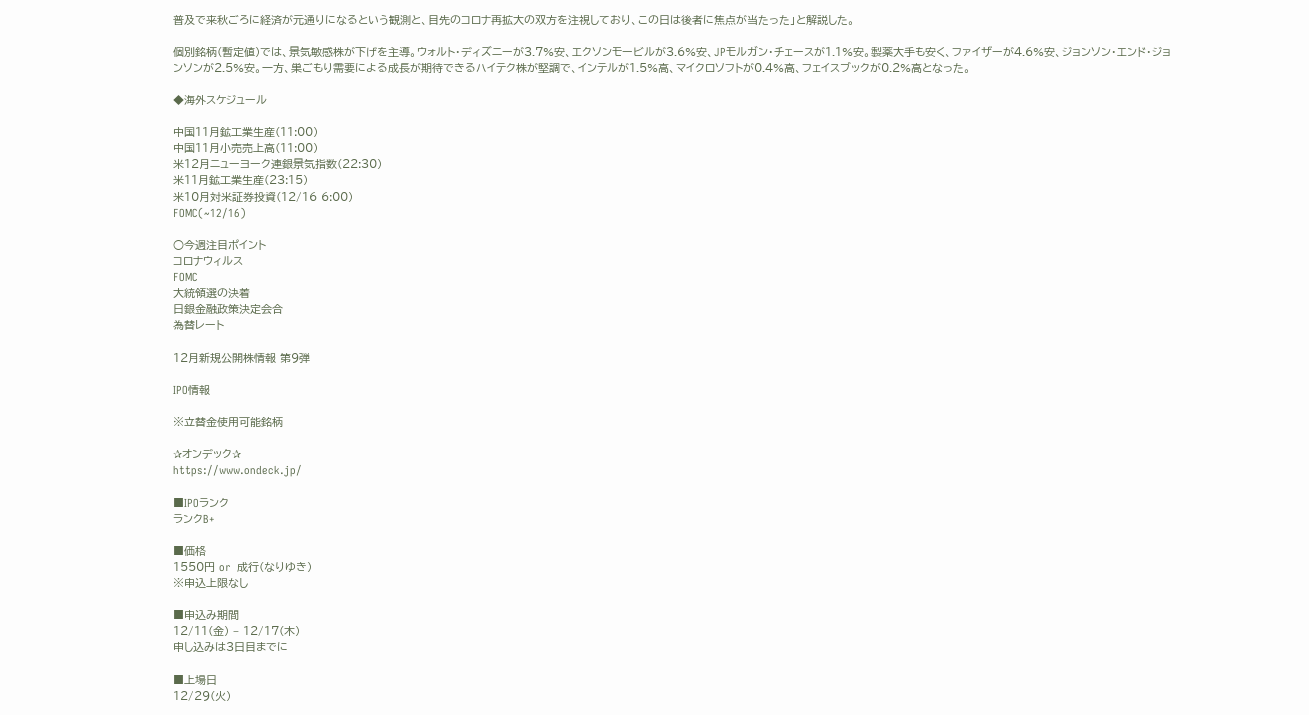普及で来秋ごろに経済が元通りになるという観測と、目先のコロナ再拡大の双方を注視しており、この日は後者に焦点が当たった」と解説した。

個別銘柄(暫定値)では、景気敏感株が下げを主導。ウォルト・ディズニーが3.7%安、エクソンモービルが3.6%安、JPモルガン・チェースが1.1%安。製薬大手も安く、ファイザーが4.6%安、ジョンソン・エンド・ジョンソンが2.5%安。一方、巣ごもり需要による成長が期待できるハイテク株が堅調で、インテルが1.5%高、マイクロソフトが0.4%高、フェイスブックが0.2%高となった。

◆海外スケジュール

中国11月鉱工業生産(11:00)
中国11月小売売上高(11:00)
米12月ニューヨーク連銀景気指数(22:30)
米11月鉱工業生産(23:15)
米10月対米証券投資(12/16 6:00)
FOMC(~12/16)

○今週注目ポイント
コロナウィルス
FOMC
大統領選の決着
日銀金融政策決定会合
為替レート

12月新規公開株情報 第9弾

IPO情報

※立替金使用可能銘柄

✰オンデック✰
https://www.ondeck.jp/

■IPOランク
ランクB+

■価格
1550円 or  成行(なりゆき)
※申込上限なし

■申込み期間
12/11(金) – 12/17(木)
申し込みは3日目までに

■上場日
12/29(火)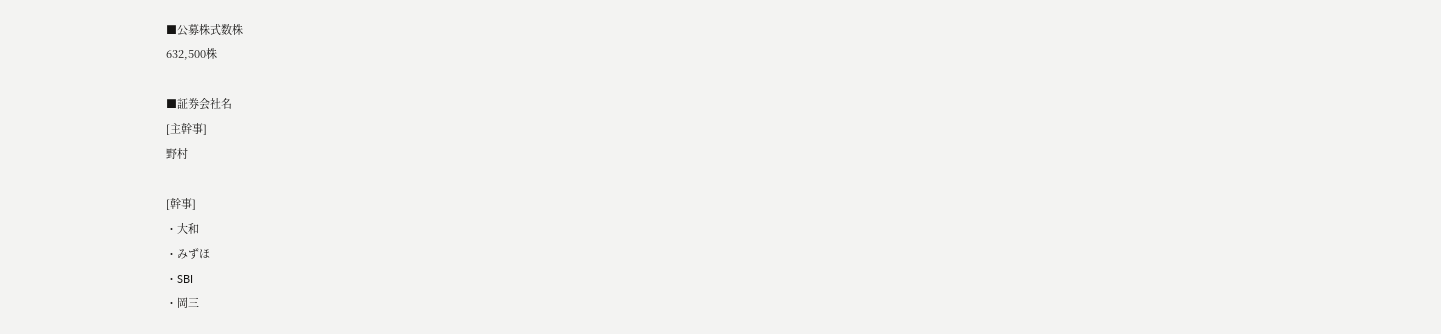■公募株式数株
632,500株

■証券会社名
[主幹事]
野村

[幹事]
・大和
・みずほ
・SBI
・岡三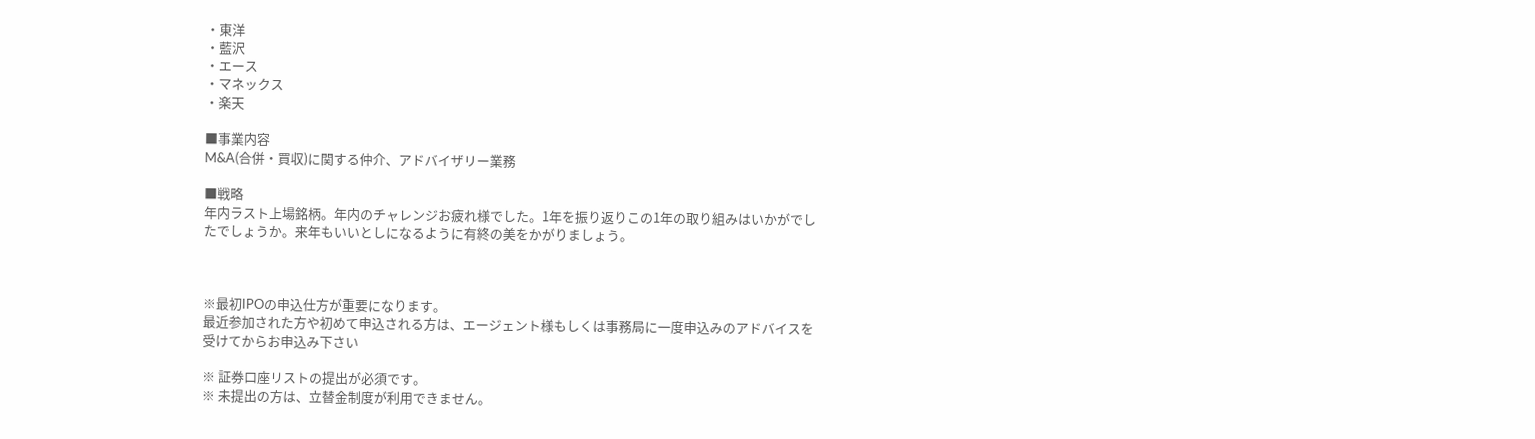・東洋
・藍沢
・エース
・マネックス
・楽天

■事業内容
M&A(合併・買収)に関する仲介、アドバイザリー業務

■戦略
年内ラスト上場銘柄。年内のチャレンジお疲れ様でした。1年を振り返りこの1年の取り組みはいかがでしたでしょうか。来年もいいとしになるように有終の美をかがりましょう。



※最初IPOの申込仕方が重要になります。
最近参加された方や初めて申込される方は、エージェント様もしくは事務局に一度申込みのアドバイスを受けてからお申込み下さい

※ 証券口座リストの提出が必須です。
※ 未提出の方は、立替金制度が利用できません。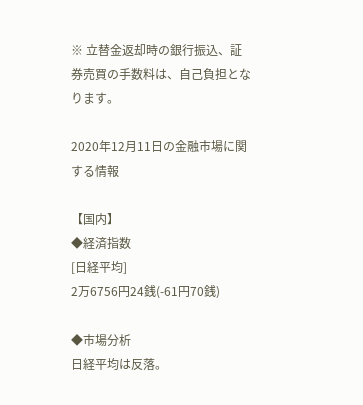※ 立替金返却時の銀行振込、証券売買の手数料は、自己負担となります。

2020年12月11日の金融市場に関する情報

【国内】
◆経済指数
[日経平均]
2万6756円24銭(-61円70銭)

◆市場分析
日経平均は反落。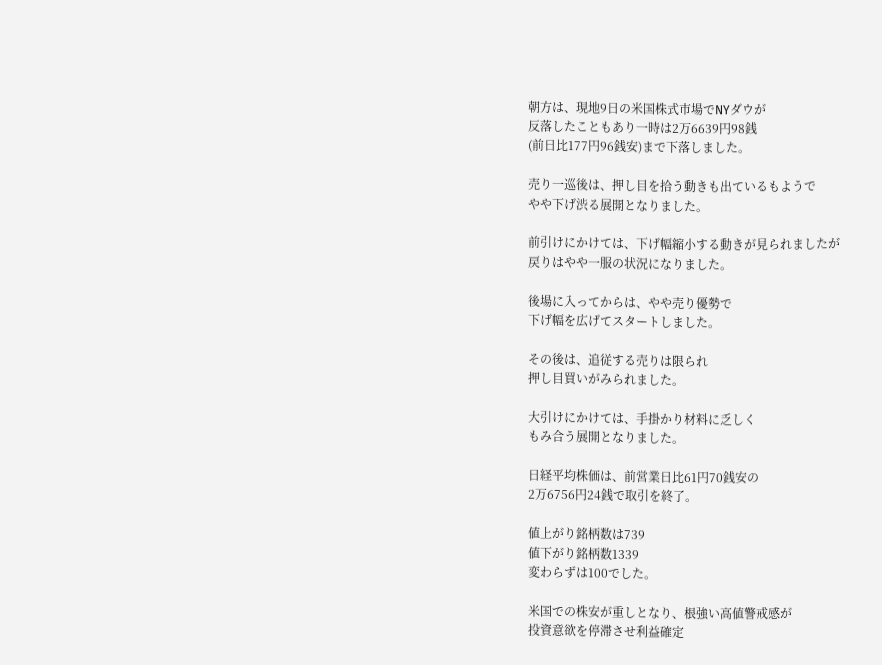朝方は、現地9日の米国株式市場でNYダウが
反落したこともあり一時は2万6639円98銭
(前日比177円96銭安)まで下落しました。

売り一巡後は、押し目を拾う動きも出ているもようで
やや下げ渋る展開となりました。

前引けにかけては、下げ幅縮小する動きが見られましたが
戻りはやや一服の状況になりました。

後場に入ってからは、やや売り優勢で
下げ幅を広げてスタートしました。

その後は、追従する売りは限られ
押し目買いがみられました。

大引けにかけては、手掛かり材料に乏しく
もみ合う展開となりました。

日経平均株価は、前営業日比61円70銭安の
2万6756円24銭で取引を終了。

値上がり銘柄数は739
値下がり銘柄数1339
変わらずは100でした。

米国での株安が重しとなり、根強い高値警戒感が
投資意欲を停滞させ利益確定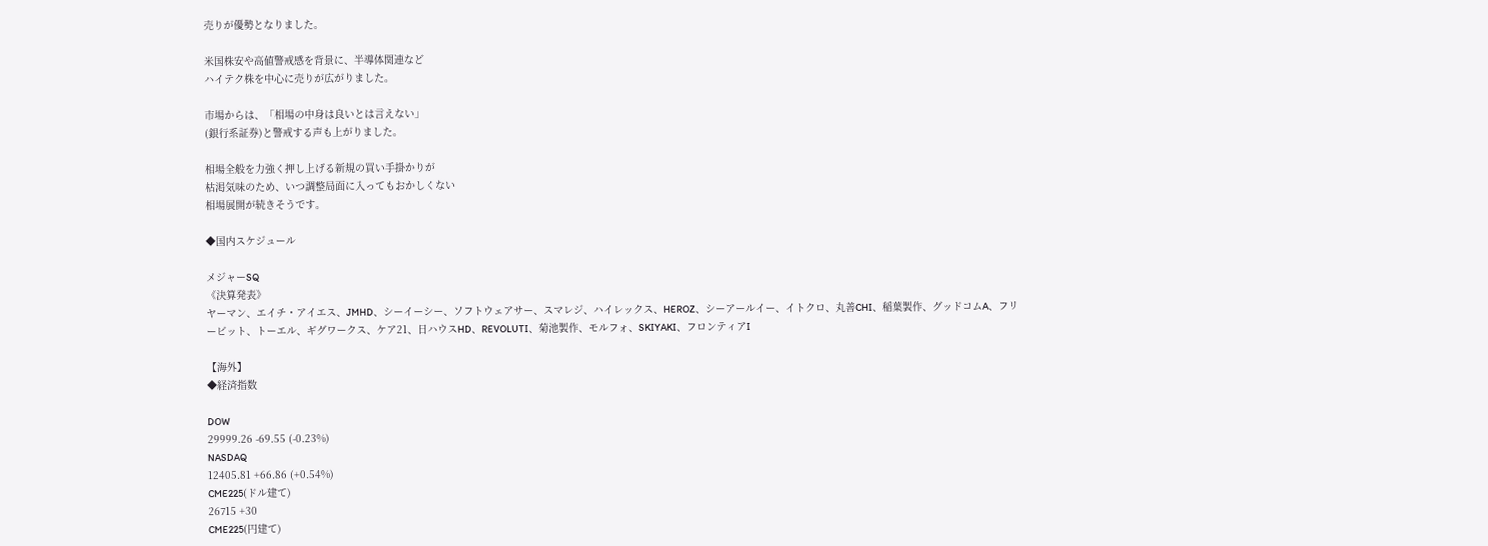売りが優勢となりました。

米国株安や高値警戒感を背景に、半導体関連など
ハイテク株を中心に売りが広がりました。

市場からは、「相場の中身は良いとは言えない」
(銀行系証券)と警戒する声も上がりました。

相場全般を力強く押し上げる新規の買い手掛かりが
枯渇気味のため、いつ調整局面に入ってもおかしくない
相場展開が続きそうです。

◆国内スケジュール

メジャーSQ
《決算発表》
ヤーマン、エイチ・アイエス、JMHD、シーイーシー、ソフトウェアサー、スマレジ、ハイレックス、HEROZ、シーアールイー、イトクロ、丸善CHI、稲葉製作、グッドコムA、フリービット、トーエル、ギグワークス、ケア21、日ハウスHD、REVOLUTI、菊池製作、モルフォ、SKIYAKI、フロンティアI

【海外】
◆経済指数

DOW
29999.26 -69.55 (-0.23%)
NASDAQ
12405.81 +66.86 (+0.54%)
CME225(ドル建て)
26715 +30
CME225(円建て)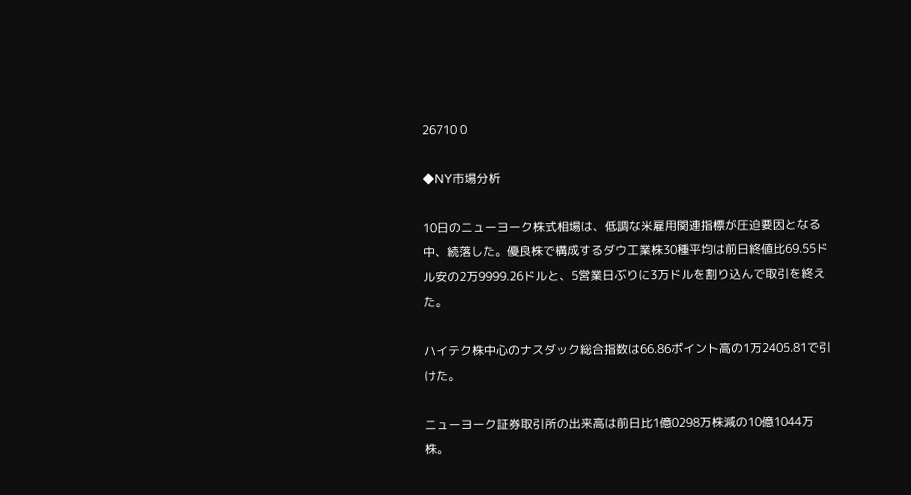26710 0

◆NY市場分析

10日のニューヨーク株式相場は、低調な米雇用関連指標が圧迫要因となる中、続落した。優良株で構成するダウ工業株30種平均は前日終値比69.55ドル安の2万9999.26ドルと、5営業日ぶりに3万ドルを割り込んで取引を終えた。

ハイテク株中心のナスダック総合指数は66.86ポイント高の1万2405.81で引けた。

ニューヨーク証券取引所の出来高は前日比1億0298万株減の10億1044万株。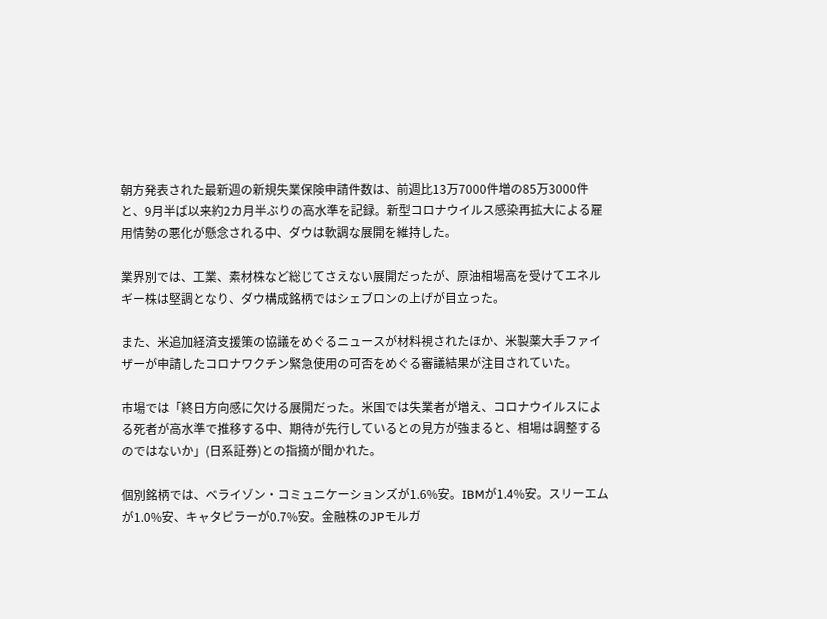朝方発表された最新週の新規失業保険申請件数は、前週比13万7000件増の85万3000件と、9月半ば以来約2カ月半ぶりの高水準を記録。新型コロナウイルス感染再拡大による雇用情勢の悪化が懸念される中、ダウは軟調な展開を維持した。

業界別では、工業、素材株など総じてさえない展開だったが、原油相場高を受けてエネルギー株は堅調となり、ダウ構成銘柄ではシェブロンの上げが目立った。

また、米追加経済支援策の協議をめぐるニュースが材料視されたほか、米製薬大手ファイザーが申請したコロナワクチン緊急使用の可否をめぐる審議結果が注目されていた。

市場では「終日方向感に欠ける展開だった。米国では失業者が増え、コロナウイルスによる死者が高水準で推移する中、期待が先行しているとの見方が強まると、相場は調整するのではないか」(日系証券)との指摘が聞かれた。

個別銘柄では、ベライゾン・コミュニケーションズが1.6%安。IBMが1.4%安。スリーエムが1.0%安、キャタピラーが0.7%安。金融株のJPモルガ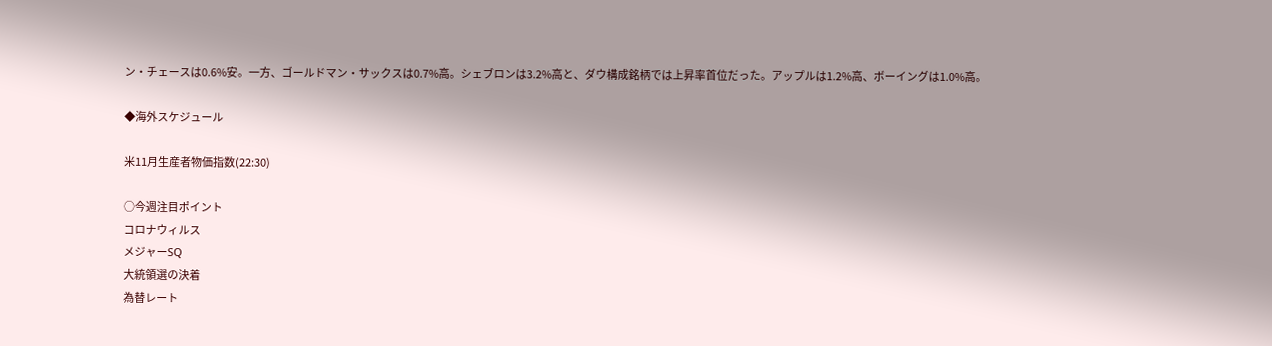ン・チェースは0.6%安。一方、ゴールドマン・サックスは0.7%高。シェブロンは3.2%高と、ダウ構成銘柄では上昇率首位だった。アップルは1.2%高、ボーイングは1.0%高。

◆海外スケジュール

米11月生産者物価指数(22:30)

○今週注目ポイント
コロナウィルス
メジャーSQ
大統領選の決着
為替レート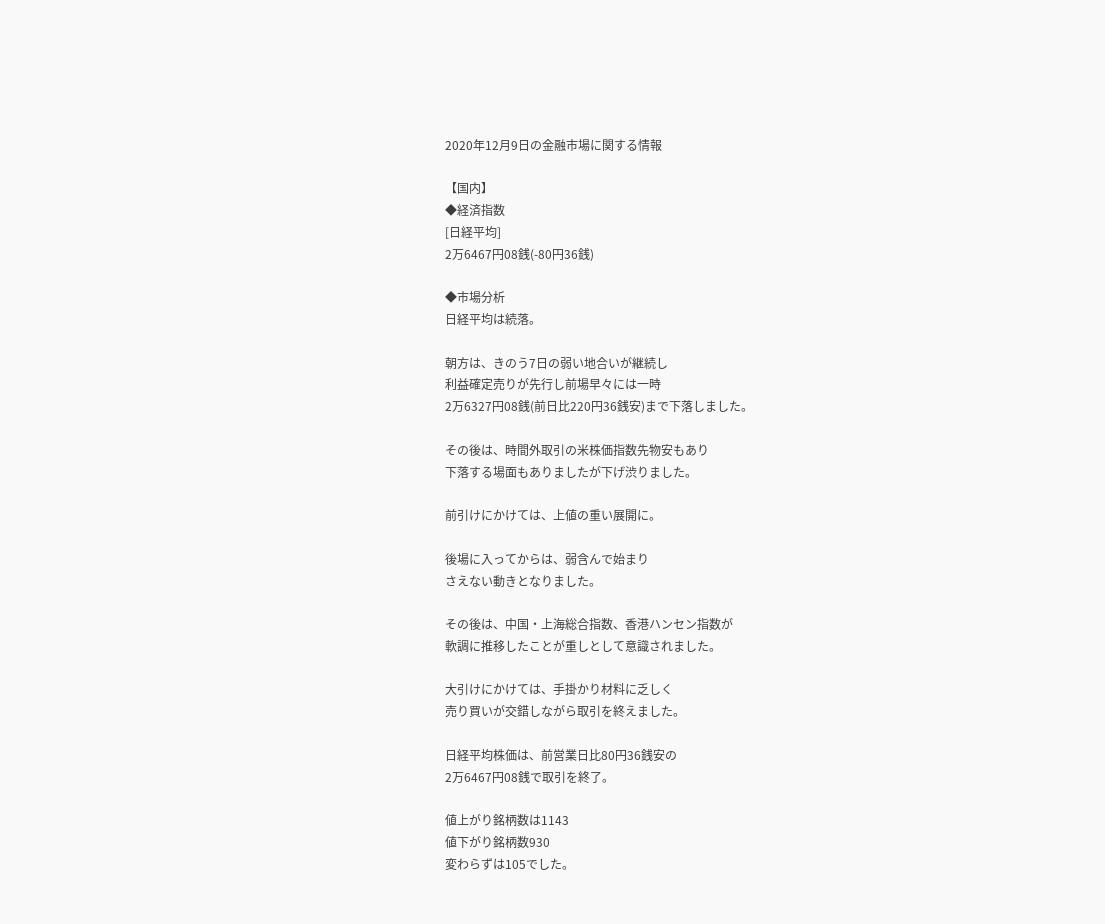2020年12月9日の金融市場に関する情報

【国内】
◆経済指数
[日経平均]
2万6467円08銭(-80円36銭)

◆市場分析
日経平均は続落。

朝方は、きのう7日の弱い地合いが継続し
利益確定売りが先行し前場早々には一時
2万6327円08銭(前日比220円36銭安)まで下落しました。

その後は、時間外取引の米株価指数先物安もあり
下落する場面もありましたが下げ渋りました。

前引けにかけては、上値の重い展開に。

後場に入ってからは、弱含んで始まり
さえない動きとなりました。

その後は、中国・上海総合指数、香港ハンセン指数が
軟調に推移したことが重しとして意識されました。

大引けにかけては、手掛かり材料に乏しく
売り買いが交錯しながら取引を終えました。

日経平均株価は、前営業日比80円36銭安の
2万6467円08銭で取引を終了。

値上がり銘柄数は1143
値下がり銘柄数930
変わらずは105でした。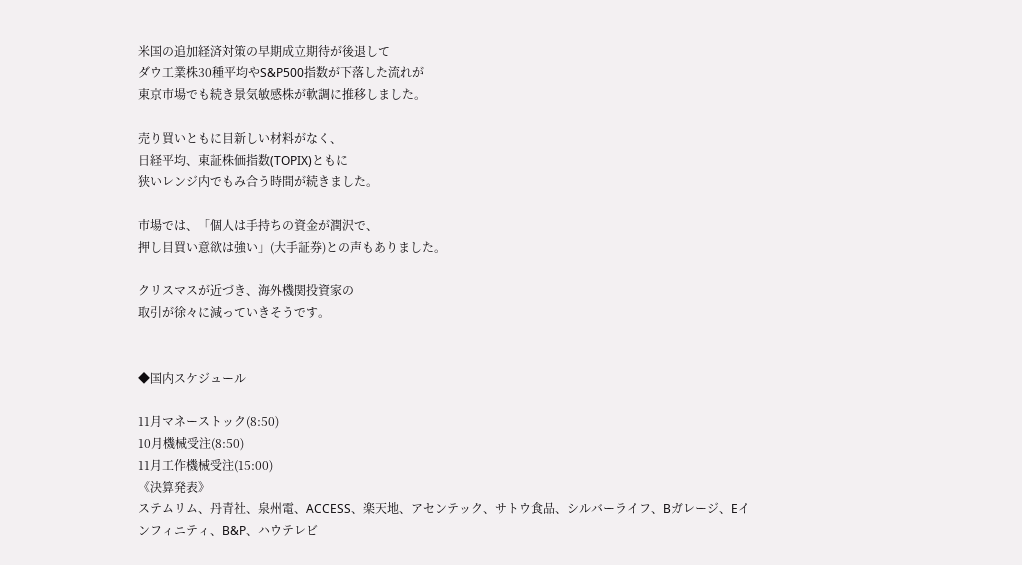米国の追加経済対策の早期成立期待が後退して
ダウ工業株30種平均やS&P500指数が下落した流れが
東京市場でも続き景気敏感株が軟調に推移しました。

売り買いともに目新しい材料がなく、
日経平均、東証株価指数(TOPIX)ともに
狭いレンジ内でもみ合う時間が続きました。

市場では、「個人は手持ちの資金が潤沢で、
押し目買い意欲は強い」(大手証券)との声もありました。

クリスマスが近づき、海外機関投資家の
取引が徐々に減っていきそうです。


◆国内スケジュール

11月マネーストック(8:50)
10月機械受注(8:50)
11月工作機械受注(15:00)
《決算発表》
ステムリム、丹青社、泉州電、ACCESS、楽天地、アセンテック、サトウ食品、シルバーライフ、Bガレージ、Eインフィニティ、B&P、ハウテレビ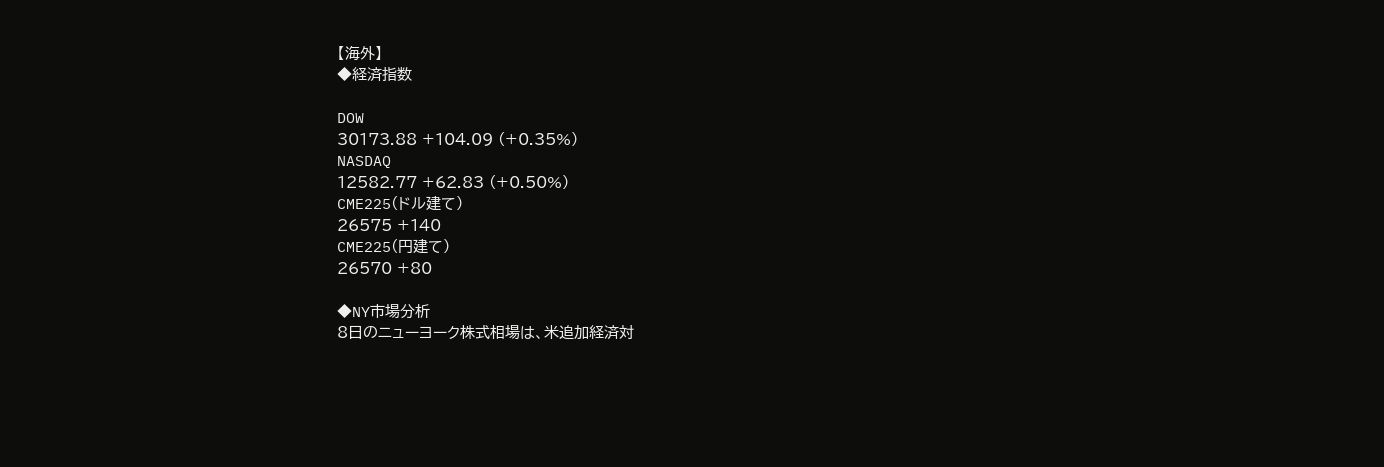【海外】
◆経済指数

DOW
30173.88 +104.09 (+0.35%)
NASDAQ
12582.77 +62.83 (+0.50%)
CME225(ドル建て)
26575 +140
CME225(円建て)
26570 +80

◆NY市場分析
8日のニューヨーク株式相場は、米追加経済対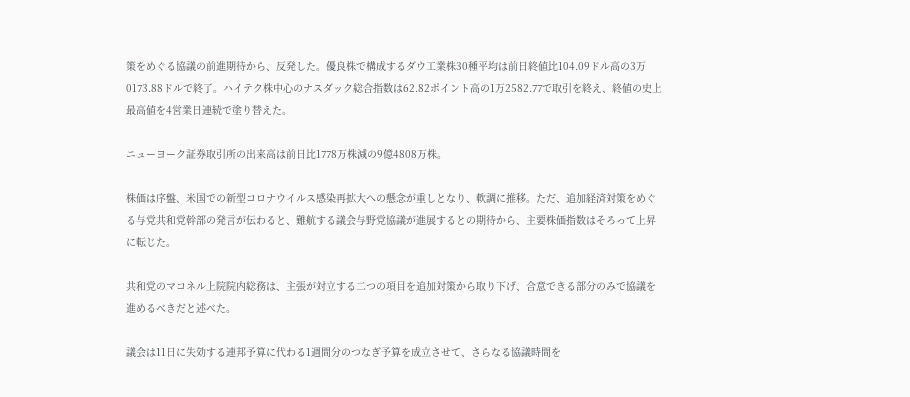策をめぐる協議の前進期待から、反発した。優良株で構成するダウ工業株30種平均は前日終値比104.09ドル高の3万0173.88ドルで終了。ハイテク株中心のナスダック総合指数は62.82ポイント高の1万2582.77で取引を終え、終値の史上最高値を4営業日連続で塗り替えた。

ニューヨーク証券取引所の出来高は前日比1778万株減の9億4808万株。

株価は序盤、米国での新型コロナウイルス感染再拡大への懸念が重しとなり、軟調に推移。ただ、追加経済対策をめぐる与党共和党幹部の発言が伝わると、難航する議会与野党協議が進展するとの期待から、主要株価指数はそろって上昇に転じた。

共和党のマコネル上院院内総務は、主張が対立する二つの項目を追加対策から取り下げ、合意できる部分のみで協議を進めるべきだと述べた。

議会は11日に失効する連邦予算に代わる1週間分のつなぎ予算を成立させて、さらなる協議時間を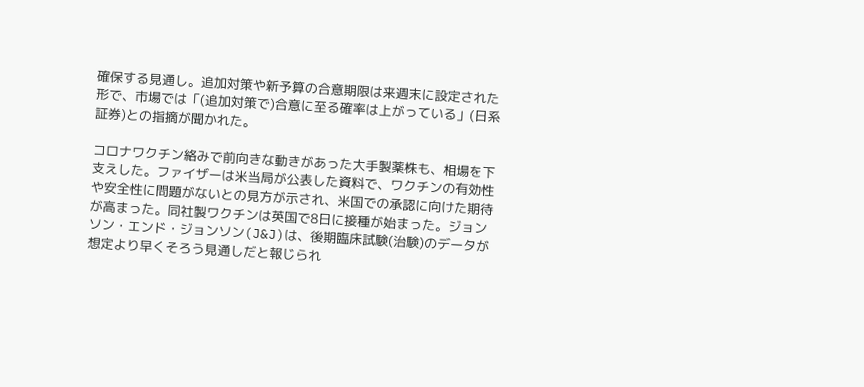確保する見通し。追加対策や新予算の合意期限は来週末に設定された形で、市場では「(追加対策で)合意に至る確率は上がっている」(日系証券)との指摘が聞かれた。

コロナワクチン絡みで前向きな動きがあった大手製薬株も、相場を下支えした。ファイザーは米当局が公表した資料で、ワクチンの有効性や安全性に問題がないとの見方が示され、米国での承認に向けた期待が高まった。同社製ワクチンは英国で8日に接種が始まった。ジョンソン・エンド・ジョンソン(J&J)は、後期臨床試験(治験)のデータが想定より早くそろう見通しだと報じられ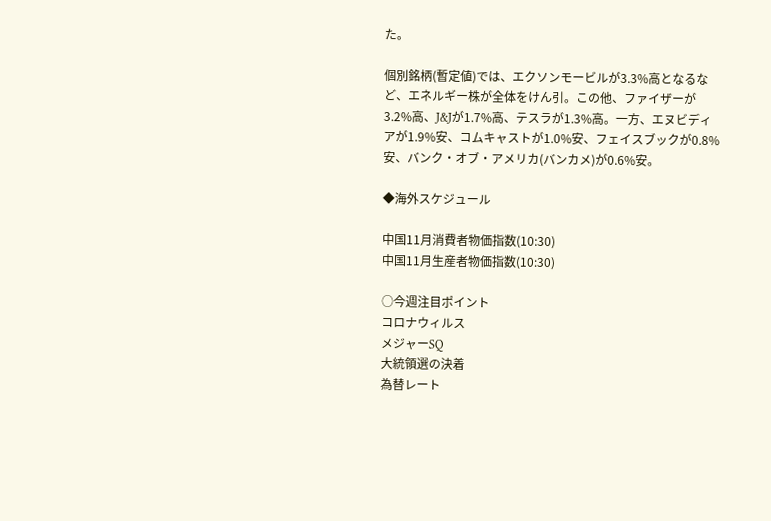た。

個別銘柄(暫定値)では、エクソンモービルが3.3%高となるなど、エネルギー株が全体をけん引。この他、ファイザーが3.2%高、J&Jが1.7%高、テスラが1.3%高。一方、エヌビディアが1.9%安、コムキャストが1.0%安、フェイスブックが0.8%安、バンク・オブ・アメリカ(バンカメ)が0.6%安。

◆海外スケジュール

中国11月消費者物価指数(10:30)
中国11月生産者物価指数(10:30)

○今週注目ポイント
コロナウィルス
メジャーSQ
大統領選の決着
為替レート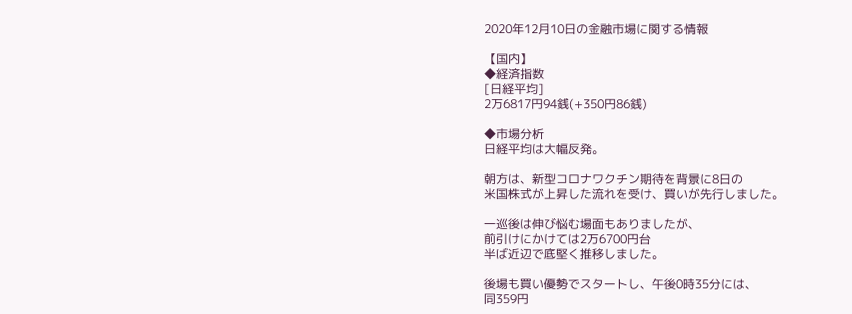2020年12月10日の金融市場に関する情報

【国内】
◆経済指数
[日経平均]
2万6817円94銭(+350円86銭)

◆市場分析
日経平均は大幅反発。

朝方は、新型コロナワクチン期待を背景に8日の
米国株式が上昇した流れを受け、買いが先行しました。

一巡後は伸び悩む場面もありましたが、
前引けにかけては2万6700円台
半ば近辺で底堅く推移しました。

後場も買い優勢でスタートし、午後0時35分には、
同359円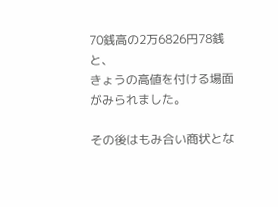70銭高の2万6826円78銭と、
きょうの高値を付ける場面がみられました。

その後はもみ合い商状とな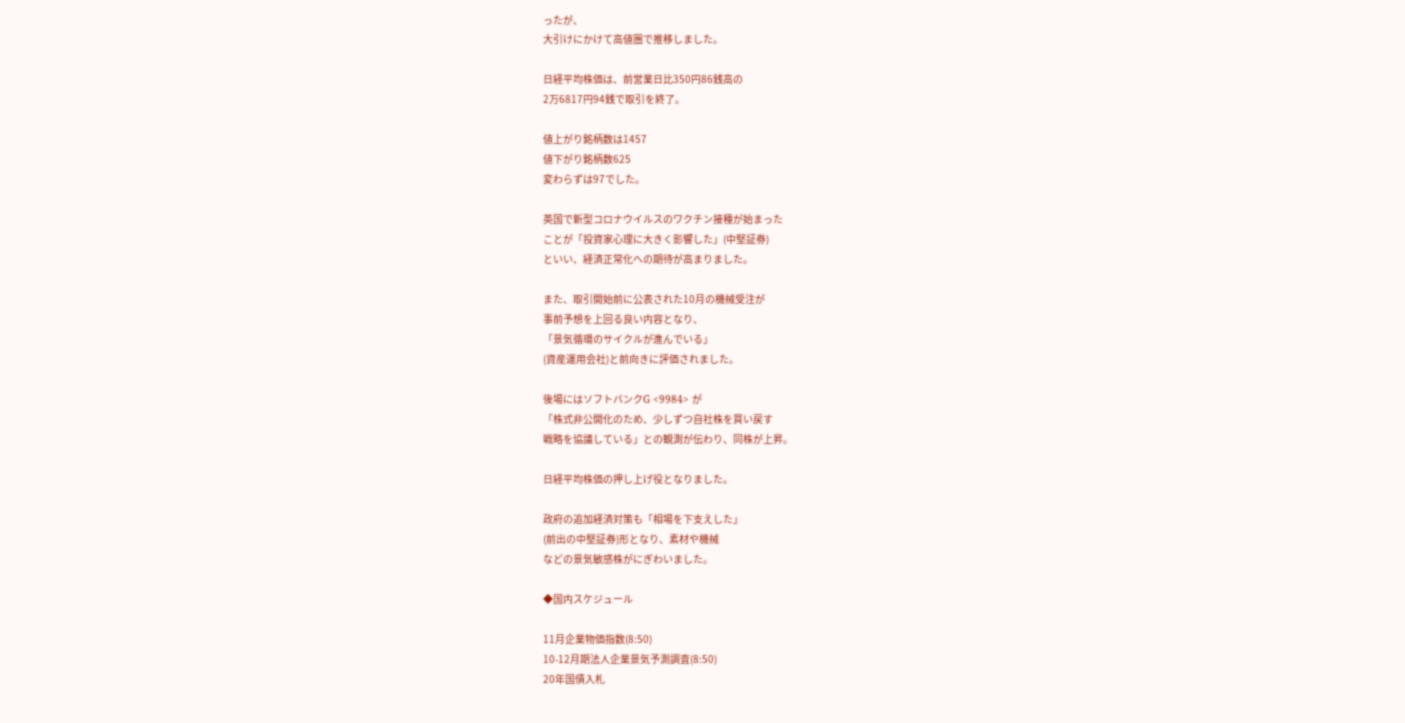ったが、
大引けにかけて高値圏で推移しました。

日経平均株価は、前営業日比350円86銭高の
2万6817円94銭で取引を終了。

値上がり銘柄数は1457
値下がり銘柄数625
変わらずは97でした。

英国で新型コロナウイルスのワクチン接種が始まった
ことが「投資家心理に大きく影響した」(中堅証券)
といい、経済正常化への期待が高まりました。

また、取引開始前に公表された10月の機械受注が
事前予想を上回る良い内容となり、
「景気循環のサイクルが進んでいる」
(資産運用会社)と前向きに評価されました。

後場にはソフトバンクG <9984> が
「株式非公開化のため、少しずつ自社株を買い戻す
戦略を協議している」との観測が伝わり、同株が上昇。

日経平均株価の押し上げ役となりました。

政府の追加経済対策も「相場を下支えした」
(前出の中堅証券)形となり、素材や機械
などの景気敏感株がにぎわいました。

◆国内スケジュール

11月企業物価指数(8:50)
10-12月期法人企業景気予測調査(8:50)
20年国債入札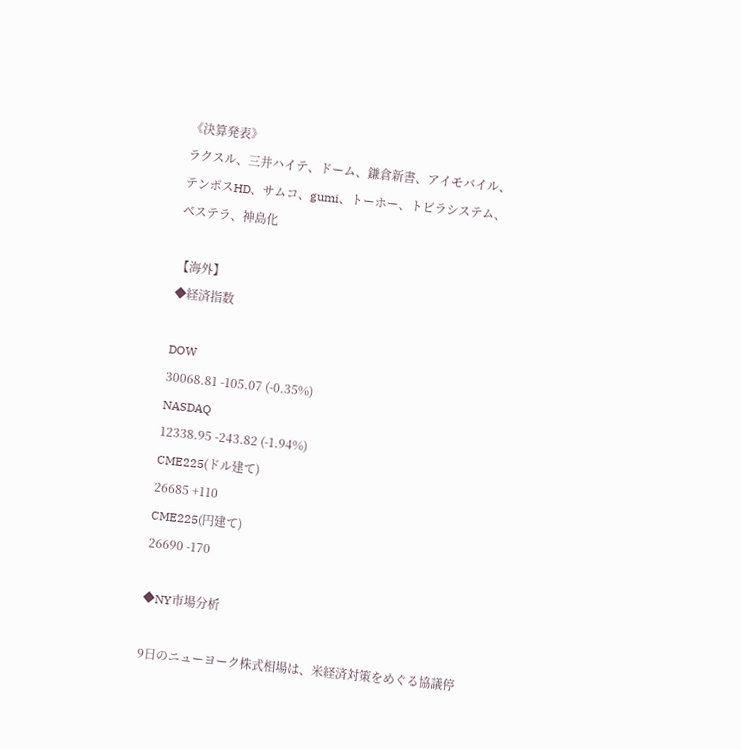《決算発表》
ラクスル、三井ハイテ、ドーム、鎌倉新書、アイモバイル、テンポスHD、サムコ、gumi、トーホー、トビラシステム、ベステラ、神島化

【海外】
◆経済指数

DOW
30068.81 -105.07 (-0.35%)
NASDAQ
12338.95 -243.82 (-1.94%)
CME225(ドル建て)
26685 +110
CME225(円建て)
26690 -170

◆NY市場分析

9日のニューヨーク株式相場は、米経済対策をめぐる協議停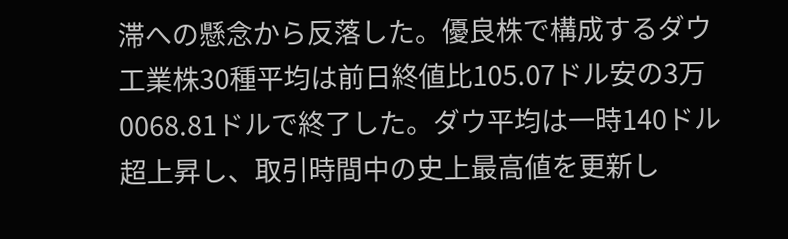滞への懸念から反落した。優良株で構成するダウ工業株30種平均は前日終値比105.07ドル安の3万0068.81ドルで終了した。ダウ平均は一時140ドル超上昇し、取引時間中の史上最高値を更新し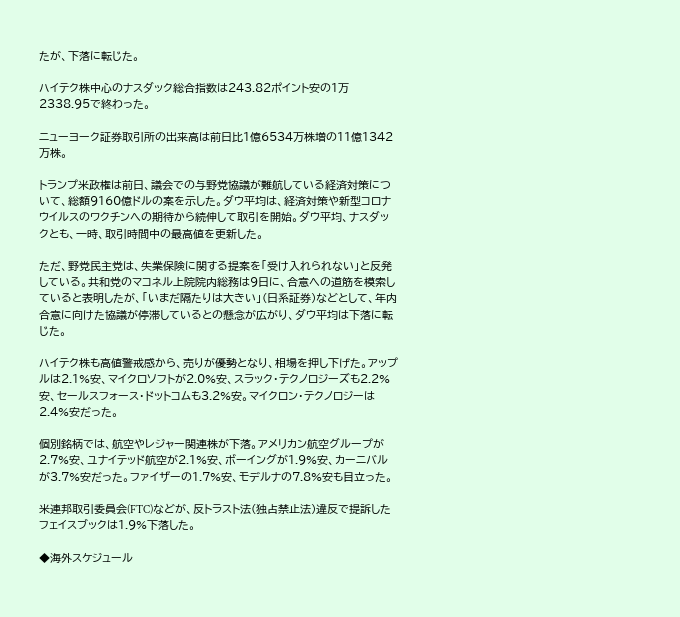たが、下落に転じた。

ハイテク株中心のナスダック総合指数は243.82ポイント安の1万2338.95で終わった。

ニューヨーク証券取引所の出来高は前日比1億6534万株増の11億1342万株。

トランプ米政権は前日、議会での与野党協議が難航している経済対策について、総額9160億ドルの案を示した。ダウ平均は、経済対策や新型コロナウイルスのワクチンへの期待から続伸して取引を開始。ダウ平均、ナスダックとも、一時、取引時間中の最高値を更新した。

ただ、野党民主党は、失業保険に関する提案を「受け入れられない」と反発している。共和党のマコネル上院院内総務は9日に、合意への道筋を模索していると表明したが、「いまだ隔たりは大きい」(日系証券)などとして、年内合意に向けた協議が停滞しているとの懸念が広がり、ダウ平均は下落に転じた。

ハイテク株も高値警戒感から、売りが優勢となり、相場を押し下げた。アップルは2.1%安、マイクロソフトが2.0%安、スラック・テクノロジーズも2.2%安、セールスフォース・ドットコムも3.2%安。マイクロン・テクノロジーは2.4%安だった。

個別銘柄では、航空やレジャー関連株が下落。アメリカン航空グループが2.7%安、ユナイテッド航空が2.1%安、ボーイングが1.9%安、カーニバルが3.7%安だった。ファイザーの1.7%安、モデルナの7.8%安も目立った。

米連邦取引委員会(FTC)などが、反トラスト法(独占禁止法)違反で提訴したフェイスブックは1.9%下落した。

◆海外スケジュール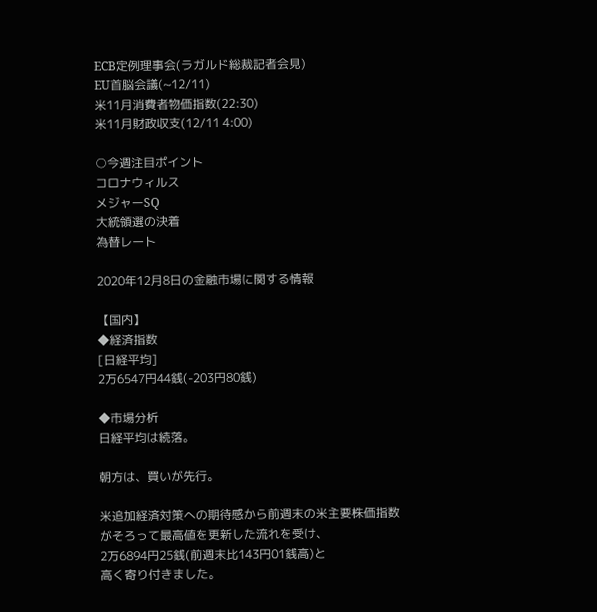ECB定例理事会(ラガルド総裁記者会見)
EU首脳会議(~12/11)
米11月消費者物価指数(22:30)
米11月財政収支(12/11 4:00)

○今週注目ポイント
コロナウィルス
メジャーSQ
大統領選の決着
為替レート

2020年12月8日の金融市場に関する情報

【国内】
◆経済指数
[日経平均]
2万6547円44銭(-203円80銭)

◆市場分析
日経平均は続落。

朝方は、買いが先行。

米追加経済対策への期待感から前週末の米主要株価指数
がそろって最高値を更新した流れを受け、
2万6894円25銭(前週末比143円01銭高)と
高く寄り付きました。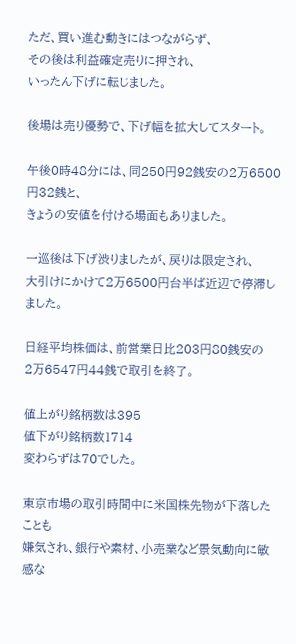ただ、買い進む動きにはつながらず、
その後は利益確定売りに押され、
いったん下げに転じました。

後場は売り優勢で、下げ幅を拡大してスタート。

午後0時48分には、同250円92銭安の2万6500円32銭と、
きょうの安値を付ける場面もありました。

一巡後は下げ渋りましたが、戻りは限定され、
大引けにかけて2万6500円台半ば近辺で停滞しました。

日経平均株価は、前営業日比203円80銭安の
2万6547円44銭で取引を終了。

値上がり銘柄数は395
値下がり銘柄数1714
変わらずは70でした。

東京市場の取引時間中に米国株先物が下落したことも
嫌気され、銀行や素材、小売業など景気動向に敏感な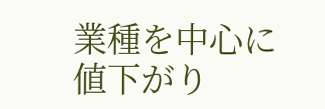業種を中心に値下がり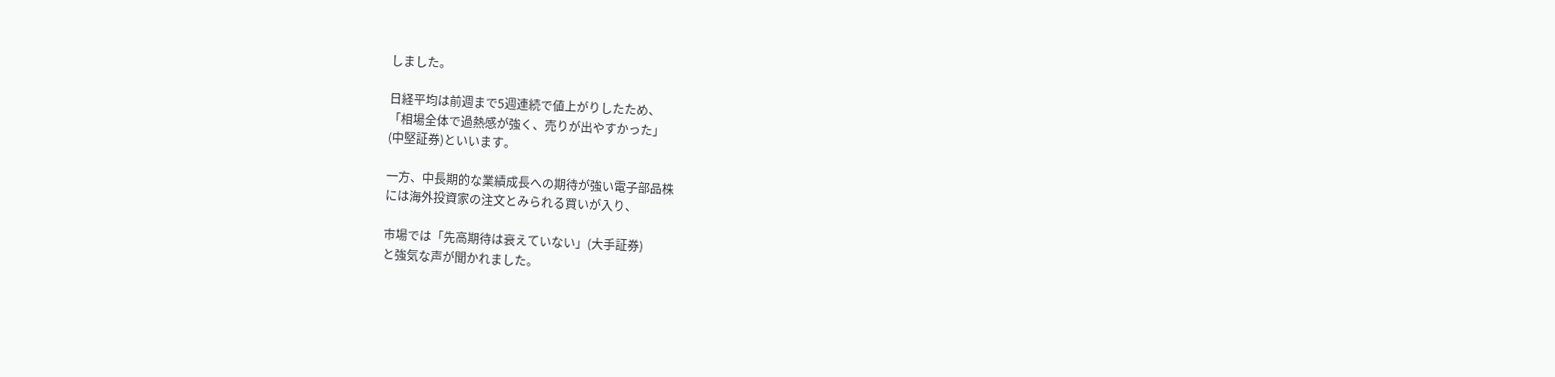しました。

日経平均は前週まで5週連続で値上がりしたため、
「相場全体で過熱感が強く、売りが出やすかった」
(中堅証券)といいます。

一方、中長期的な業績成長への期待が強い電子部品株
には海外投資家の注文とみられる買いが入り、

市場では「先高期待は衰えていない」(大手証券)
と強気な声が聞かれました。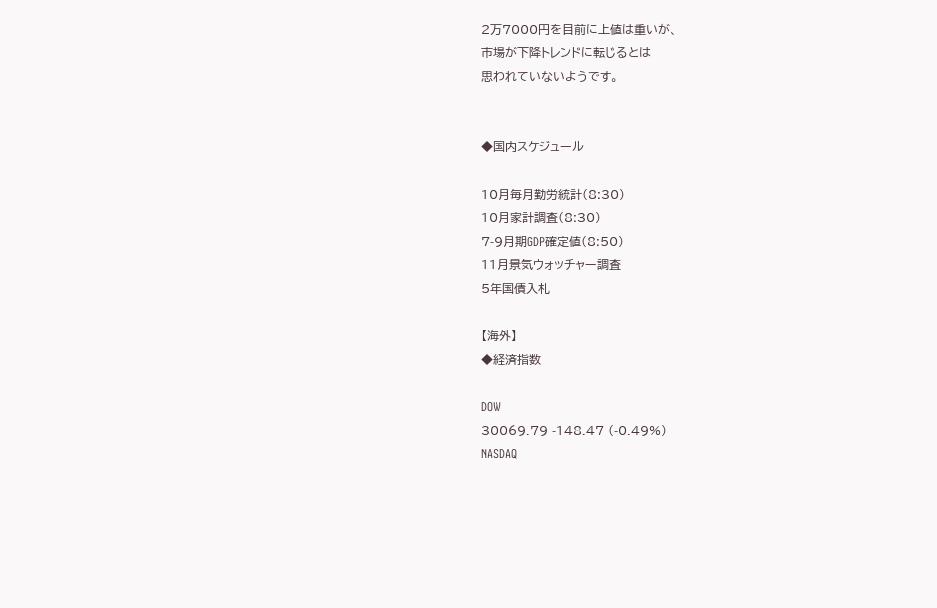2万7000円を目前に上値は重いが、
市場が下降トレンドに転じるとは
思われていないようです。


◆国内スケジュール

10月毎月勤労統計(8:30)
10月家計調査(8:30)
7-9月期GDP確定値(8:50)
11月景気ウォッチャー調査
5年国債入札

【海外】
◆経済指数

DOW
30069.79 -148.47 (-0.49%)
NASDAQ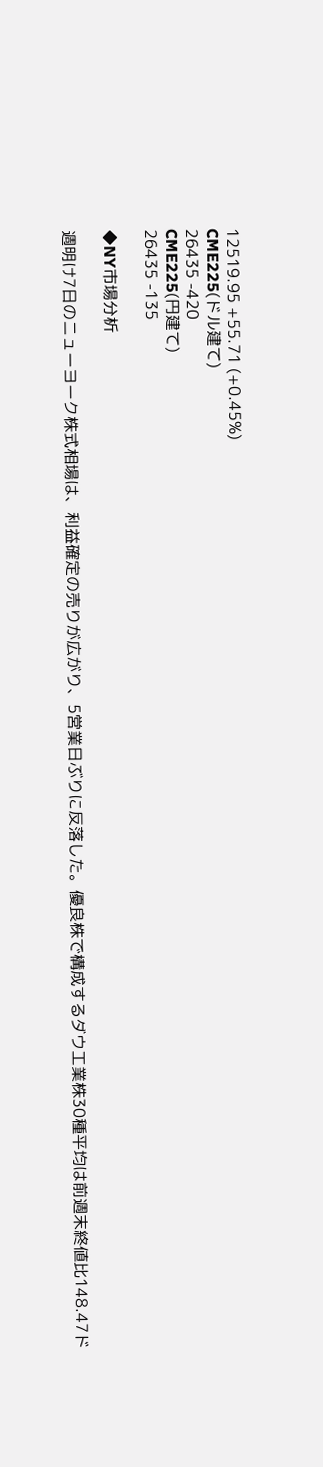12519.95 +55.71 (+0.45%)
CME225(ドル建て)
26435 -420
CME225(円建て)
26435 -135

◆NY市場分析

週明け7日のニューヨーク株式相場は、利益確定の売りが広がり、5営業日ぶりに反落した。優良株で構成するダウ工業株30種平均は前週末終値比148.47ド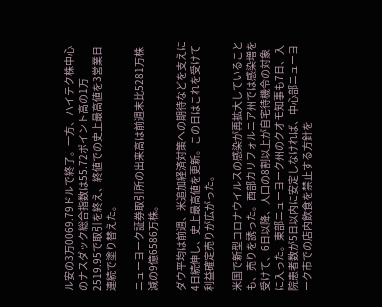ル安の3万0069.79ドルで終了。一方、ハイテク株中心のナスダック総合指数は55.72ポイント高の1万2519.95で取引を終え、終値での史上最高値を3営業日連続で塗り替えた。

ニューヨーク証券取引所の出来高は前週末比5281万株減の9億6586万株。

ダウ平均は前週、米追加経済対策への期待などを支えに4日続伸し、史上最高値を更新。この日はこれを受けて利益確定売りが広がった。

米国で新型コロナウイルスの感染が再拡大していることも、売りを誘った。西部カリフォルニア州では感染増を受けて、6日以降、人口の8割以上が自宅待機令の対象に入った。東部ニューヨーク州のクオモ知事も7日、入院患者数が5日以内に安定しなければ、中心部ニューヨーク市での店内飲食を禁止する方針を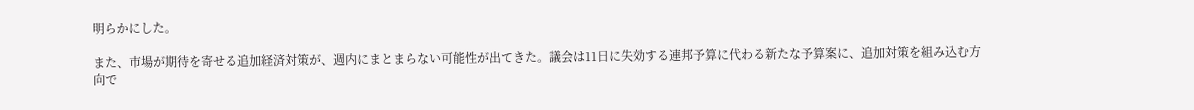明らかにした。

また、市場が期待を寄せる追加経済対策が、週内にまとまらない可能性が出てきた。議会は11日に失効する連邦予算に代わる新たな予算案に、追加対策を組み込む方向で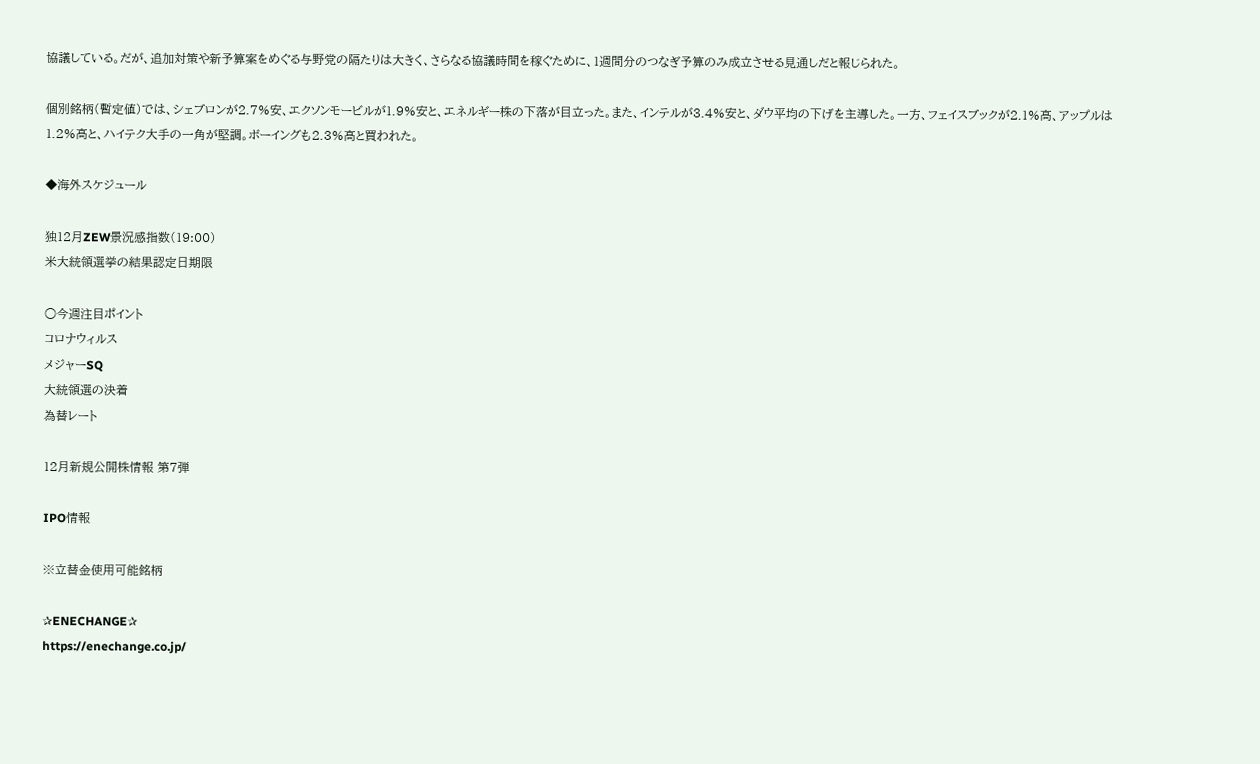協議している。だが、追加対策や新予算案をめぐる与野党の隔たりは大きく、さらなる協議時間を稼ぐために、1週間分のつなぎ予算のみ成立させる見通しだと報じられた。

個別銘柄(暫定値)では、シェブロンが2.7%安、エクソンモービルが1.9%安と、エネルギー株の下落が目立った。また、インテルが3.4%安と、ダウ平均の下げを主導した。一方、フェイスブックが2.1%高、アップルは1.2%高と、ハイテク大手の一角が堅調。ボーイングも2.3%高と買われた。

◆海外スケジュール

独12月ZEW景況感指数(19:00)
米大統領選挙の結果認定日期限

○今週注目ポイント
コロナウィルス
メジャーSQ
大統領選の決着
為替レート

12月新規公開株情報 第7弾

IPO情報

※立替金使用可能銘柄

✰ENECHANGE✰
https://enechange.co.jp/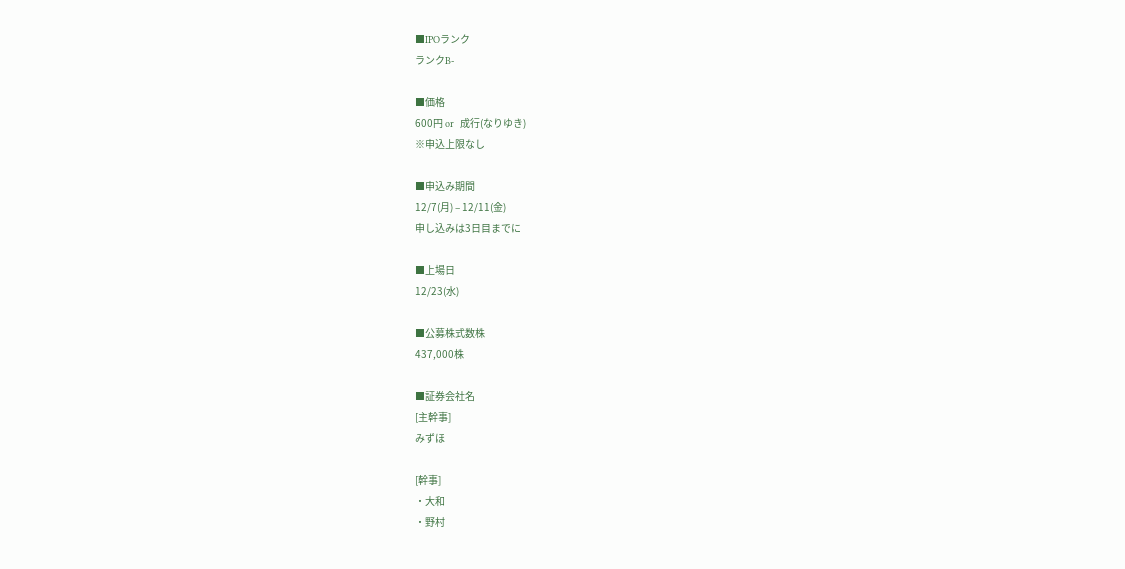■IPOランク
ランクB-

■価格
600円 or  成行(なりゆき)
※申込上限なし

■申込み期間
12/7(月) – 12/11(金)
申し込みは3日目までに

■上場日
12/23(水)

■公募株式数株
437,000株

■証券会社名
[主幹事]
みずほ

[幹事]
・大和
・野村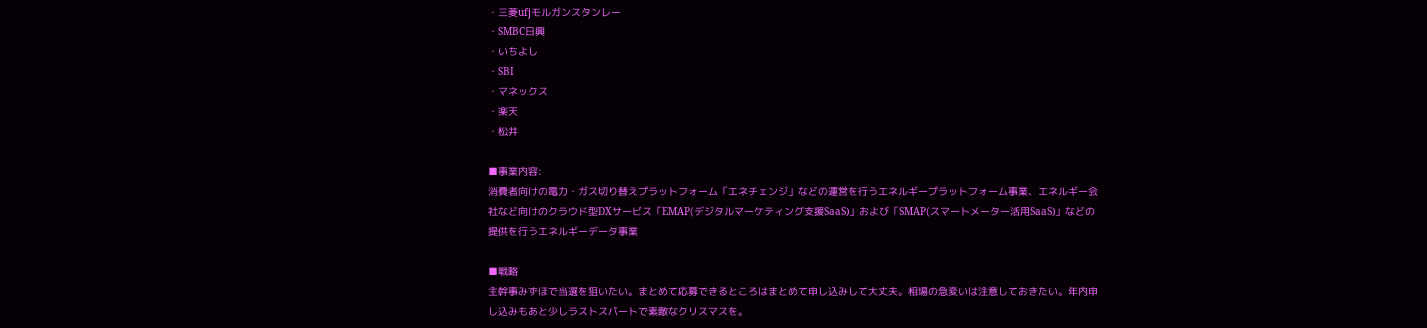・三菱ufjモルガンスタンレー
・SMBC日興
・いちよし
・SBI
・マネックス
・楽天
・松井

■事業内容:
消費者向けの電力・ガス切り替えプラットフォーム「エネチェンジ」などの運営を行うエネルギープラットフォーム事業、エネルギー会社など向けのクラウド型DXサービス「EMAP(デジタルマーケティング支援SaaS)」および「SMAP(スマートメーター活用SaaS)」などの提供を行うエネルギーデータ事業

■戦略
主幹事みずほで当選を狙いたい。まとめて応募できるところはまとめて申し込みして大丈夫。相場の急変いは注意しておきたい。年内申し込みもあと少しラストスパートで素敵なクリスマスを。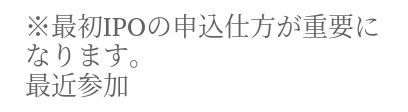※最初IPOの申込仕方が重要になります。
最近参加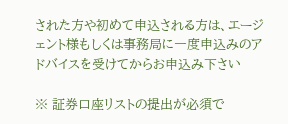された方や初めて申込される方は、エージェント様もしくは事務局に一度申込みのアドバイスを受けてからお申込み下さい

※ 証券口座リストの提出が必須で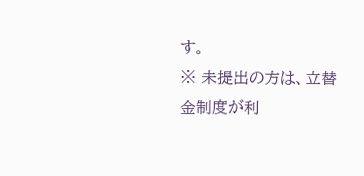す。
※ 未提出の方は、立替金制度が利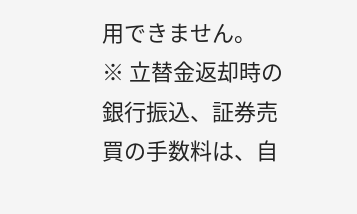用できません。
※ 立替金返却時の銀行振込、証券売買の手数料は、自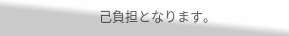己負担となります。